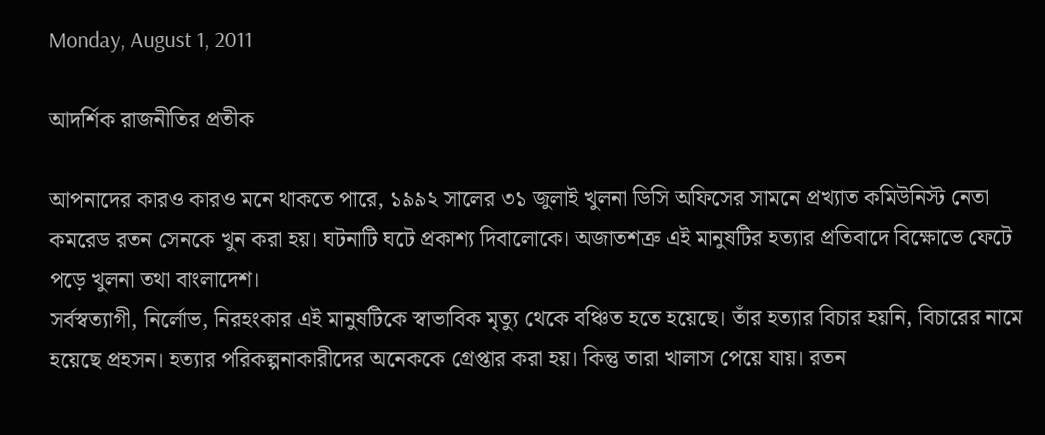Monday, August 1, 2011

আদর্শিক রাজনীতির প্রতীক

আপনাদের কারও কারও মনে থাকতে পারে, ১৯৯২ সালের ৩১ জুলাই খুলনা ডিসি অফিসের সামনে প্রখ্যাত কমিউনিস্ট নেতা কমরেড রতন সেনকে খুন করা হয়। ঘটনাটি ঘটে প্রকাশ্য দিবালোকে। অজাতশত্রু এই মানুষটির হত্যার প্রতিবাদে বিক্ষোভে ফেটে পড়ে খুলনা তথা বাংলাদেশ।
সর্বস্বত্যাগী, নির্লোভ, নিরহংকার এই মানুষটিকে স্বাভাবিক মৃত্যু থেকে বঞ্চিত হতে হয়েছে। তাঁর হত্যার বিচার হয়নি, বিচারের নামে হয়েছে প্রহসন। হত্যার পরিকল্পনাকারীদের অনেককে গ্রেপ্তার করা হয়। কিন্তু তারা খালাস পেয়ে যায়। রতন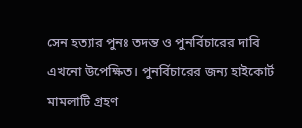সেন হত্যার পুনঃ তদন্ত ও পুনর্বিচারের দাবি এখনো উপেক্ষিত। পুনর্বিচারের জন্য হাইকোর্ট মামলাটি গ্রহণ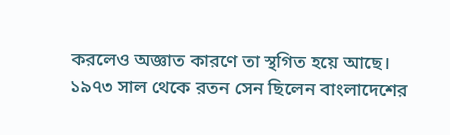করলেও অজ্ঞাত কারণে তা স্থগিত হয়ে আছে।
১৯৭৩ সাল থেকে রতন সেন ছিলেন বাংলাদেশের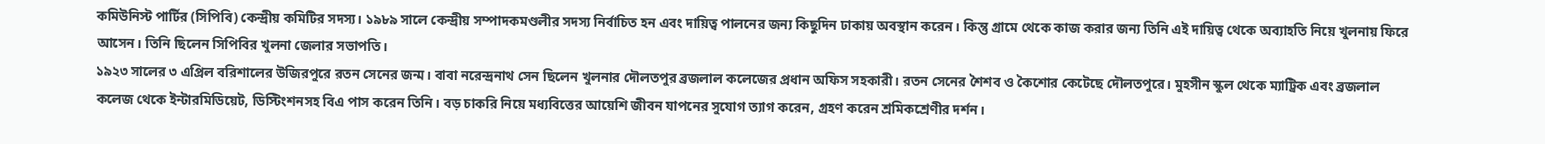কমিউনিস্ট পার্টির (সিপিবি) কেন্দ্রীয় কমিটির সদস্য। ১৯৮৯ সালে কেন্দ্রীয় সম্পাদকমণ্ডলীর সদস্য নির্বাচিত হন এবং দায়িত্ব পালনের জন্য কিছুদিন ঢাকায় অবস্থান করেন। কিন্তু গ্রামে থেকে কাজ করার জন্য তিনি এই দায়িত্ব থেকে অব্যাহতি নিয়ে খুলনায় ফিরে আসেন। তিনি ছিলেন সিপিবির খুলনা জেলার সভাপতি।
১৯২৩ সালের ৩ এপ্রিল বরিশালের উজিরপুরে রতন সেনের জন্ম। বাবা নরেন্দ্রনাথ সেন ছিলেন খুলনার দৌলতপুর ব্রজলাল কলেজের প্রধান অফিস সহকারী। রতন সেনের শৈশব ও কৈশোর কেটেছে দৌলতপুরে। মুহসীন স্কুল থেকে ম্যাট্রিক এবং ব্রজলাল কলেজ থেকে ইন্টারমিডিয়েট, ডিস্টিংশনসহ বিএ পাস করেন তিনি। বড় চাকরি নিয়ে মধ্যবিত্তের আয়েশি জীবন যাপনের সুযোগ ত্যাগ করেন, গ্রহণ করেন শ্রমিকশ্রেণীর দর্শন।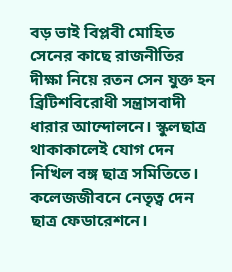বড় ভাই বিপ্লবী মোহিত সেনের কাছে রাজনীতির দীক্ষা নিয়ে রতন সেন যুক্ত হন ব্রিটিশবিরোধী সন্ত্রাসবাদী ধারার আন্দোলনে। স্কুলছাত্র থাকাকালেই যোগ দেন নিখিল বঙ্গ ছাত্র সমিতিতে। কলেজজীবনে নেতৃত্ব দেন ছাত্র ফেডারেশনে।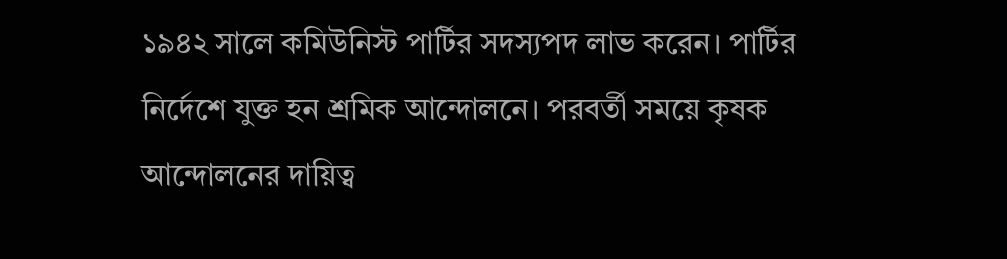১৯৪২ সালে কমিউনিস্ট পার্টির সদস্যপদ লাভ করেন। পার্টির নির্দেশে যুক্ত হন শ্রমিক আন্দোলনে। পরবর্তী সময়ে কৃষক আন্দোলনের দায়িত্ব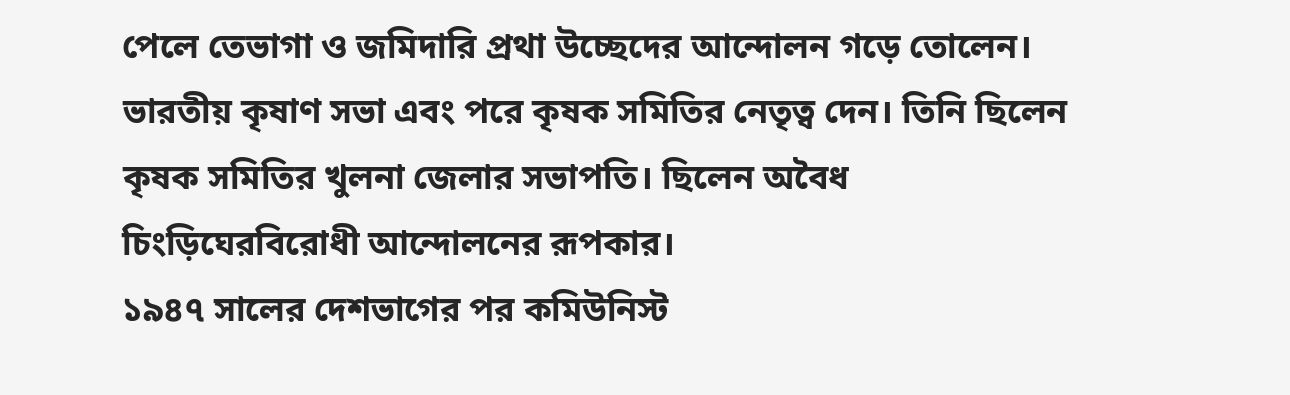পেলে তেভাগা ও জমিদারি প্রথা উচ্ছেদের আন্দোলন গড়ে তোলেন। ভারতীয় কৃষাণ সভা এবং পরে কৃষক সমিতির নেতৃত্ব দেন। তিনি ছিলেন কৃষক সমিতির খুলনা জেলার সভাপতি। ছিলেন অবৈধ চিংড়িঘেরবিরোধী আন্দোলনের রূপকার।
১৯৪৭ সালের দেশভাগের পর কমিউনিস্ট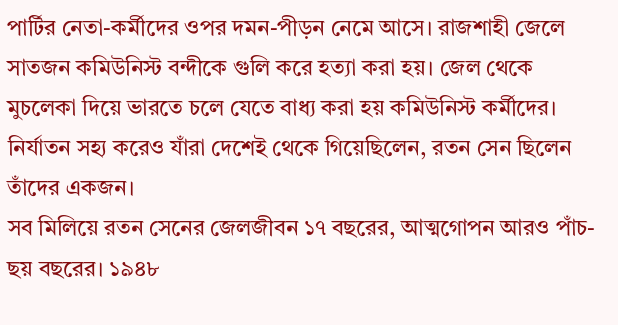পার্টির নেতা-কর্মীদের ওপর দমন-পীড়ন নেমে আসে। রাজশাহী জেলে সাতজন কমিউনিস্ট বন্দীকে গুলি করে হত্যা করা হয়। জেল থেকে মুচলেকা দিয়ে ভারতে চলে যেতে বাধ্য করা হয় কমিউনিস্ট কর্মীদের। নির্যাতন সহ্য করেও যাঁরা দেশেই থেকে গিয়েছিলেন, রতন সেন ছিলেন তাঁদের একজন।
সব মিলিয়ে রতন সেনের জেলজীবন ১৭ বছরের, আত্মগোপন আরও পাঁচ-ছয় বছরের। ১৯৪৮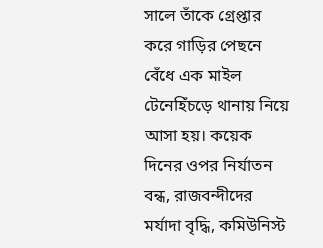সালে তাঁকে গ্রেপ্তার করে গাড়ির পেছনে বেঁধে এক মাইল টেনেহিঁচড়ে থানায় নিয়ে আসা হয়। কয়েক দিনের ওপর নির্যাতন বন্ধ, রাজবন্দীদের মর্যাদা বৃদ্ধি, কমিউনিস্ট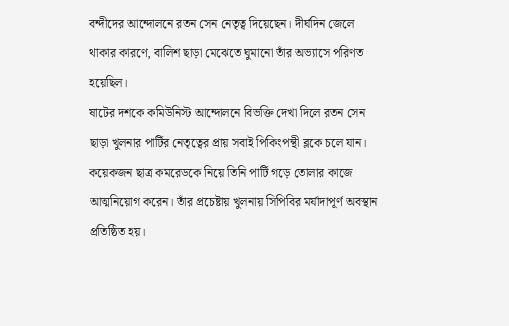বন্দীদের আন্দোলনে রতন সেন নেতৃত্ব দিয়েছেন। দীর্ঘদিন জেলে থাকার কারণে, বালিশ ছাড়া মেঝেতে ঘুমানো তাঁর অভ্যাসে পরিণত হয়েছিল।
ষাটের দশকে কমিউনিস্ট আন্দোলনে বিভক্তি দেখা দিলে রতন সেন ছাড়া খুলনার পার্টির নেতৃত্বের প্রায় সবাই পিকিংপন্থী ব্লকে চলে যান। কয়েকজন ছাত্র কমরেডকে নিয়ে তিনি পার্টি গড়ে তোলার কাজে আত্মনিয়োগ করেন। তাঁর প্রচেষ্টায় খুলনায় সিপিবির মর্যাদাপূর্ণ অবস্থান প্রতিষ্ঠিত হয়।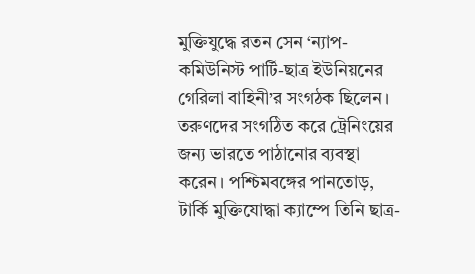মুক্তিযুদ্ধে রতন সেন ‘ন্যাপ-কমিউনিস্ট পার্টি-ছাত্র ইউনিয়নের গেরিলা বাহিনী’র সংগঠক ছিলেন। তরুণদের সংগঠিত করে ট্রেনিংয়ের জন্য ভারতে পাঠানোর ব্যবস্থা করেন। পশ্চিমবঙ্গের পানতোড়, টার্কি মুক্তিযোদ্ধা ক্যাম্পে তিনি ছাত্র-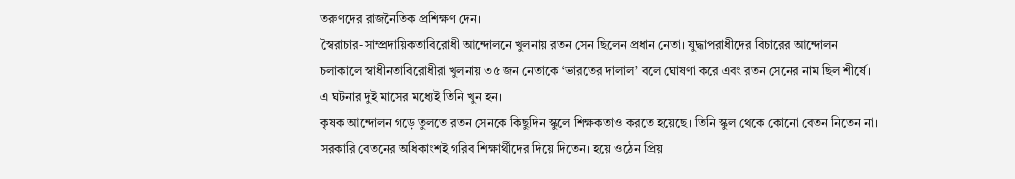তরুণদের রাজনৈতিক প্রশিক্ষণ দেন।
স্বৈরাচার-সাম্প্রদায়িকতাবিরোধী আন্দোলনে খুলনায় রতন সেন ছিলেন প্রধান নেতা। যুদ্ধাপরাধীদের বিচারের আন্দোলন চলাকালে স্বাধীনতাবিরোধীরা খুলনায় ৩৫ জন নেতাকে ‘ভারতের দালাল’ বলে ঘোষণা করে এবং রতন সেনের নাম ছিল শীর্ষে। এ ঘটনার দুই মাসের মধ্যেই তিনি খুন হন।
কৃষক আন্দোলন গড়ে তুলতে রতন সেনকে কিছুদিন স্কুলে শিক্ষকতাও করতে হয়েছে। তিনি স্কুল থেকে কোনো বেতন নিতেন না। সরকারি বেতনের অধিকাংশই গরিব শিক্ষার্থীদের দিয়ে দিতেন। হয়ে ওঠেন প্রিয়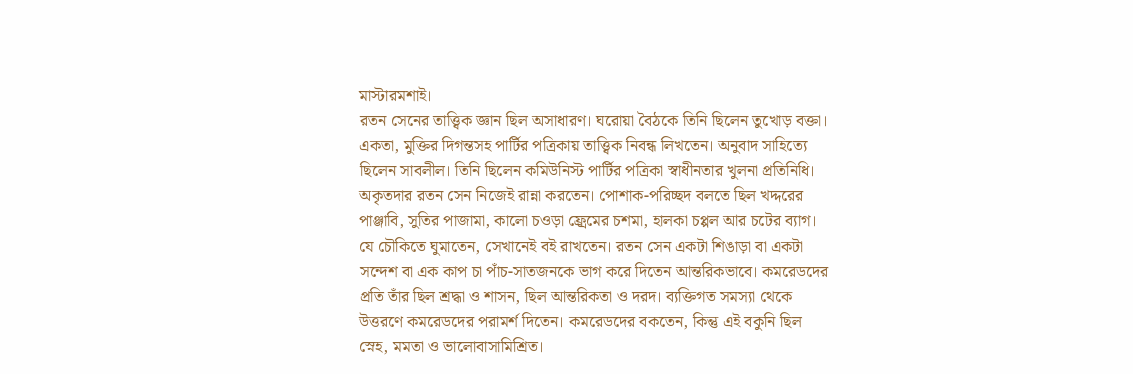মাস্টারমশাই।
রতন সেনের তাত্ত্বিক জ্ঞান ছিল অসাধারণ। ঘরোয়া বৈঠকে তিনি ছিলেন তুখোড় বক্তা। একতা, মুক্তির দিগন্তসহ পার্টির পত্রিকায় তাত্ত্বিক নিবন্ধ লিখতেন। অনুবাদ সাহিত্যে ছিলেন সাবলীল। তিনি ছিলেন কমিউনিস্ট পার্টির পত্রিকা স্বাধীনতার খুলনা প্রতিনিধি।
অকৃতদার রতন সেন নিজেই রান্না করতেন। পোশাক-পরিচ্ছদ বলতে ছিল খদ্দরের পাঞ্জাবি, সুতির পাজামা, কালো চওড়া ফ্র্রেমের চশমা, হালকা চপ্পল আর চটের ব্যাগ। যে চৌকিতে ঘুমাতেন, সেখানেই বই রাখতেন। রতন সেন একটা শিঙাড়া বা একটা সন্দেশ বা এক কাপ চা পাঁচ-সাতজনকে ভাগ করে দিতেন আন্তরিকভাবে। কমরেডদের প্রতি তাঁর ছিল শ্রদ্ধা ও শাসন, ছিল আন্তরিকতা ও দরদ। ব্যক্তিগত সমস্যা থেকে উত্তরণে কমরেডদের পরামর্শ দিতেন। কমরেডদের বকতেন, কিন্তু এই বকুনি ছিল স্নেহ, মমতা ও ভালোবাসামিশ্রিত।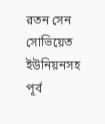রতন সেন সোভিয়েত ইউনিয়নসহ পূর্ব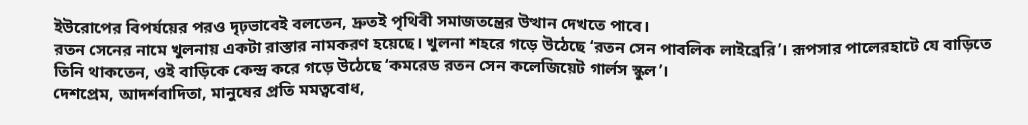ইউরোপের বিপর্যয়ের পরও দৃঢ়ভাবেই বলতেন, দ্রুতই পৃথিবী সমাজতন্ত্রের উত্থান দেখতে পাবে।
রতন সেনের নামে খুলনায় একটা রাস্তার নামকরণ হয়েছে। খুলনা শহরে গড়ে উঠেছে ‘রতন সেন পাবলিক লাইব্রেরি’। রূপসার পালেরহাটে যে বাড়িতে তিনি থাকতেন, ওই বাড়িকে কেন্দ্র করে গড়ে উঠেছে ‘কমরেড রতন সেন কলেজিয়েট গার্লস স্কুল’।
দেশপ্রেম, আদর্শবাদিতা, মানুষের প্রতি মমত্ববোধ,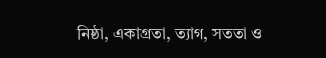নিষ্ঠা, একাগ্রতা, ত্যাগ, সততা ও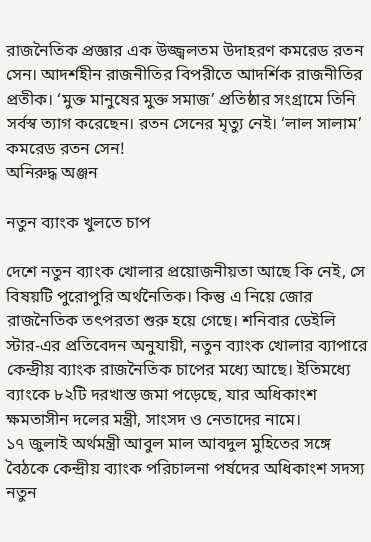রাজনৈতিক প্রজ্ঞার এক উজ্জ্বলতম উদাহরণ কমরেড রতন সেন। আদর্শহীন রাজনীতির বিপরীতে আদর্শিক রাজনীতির প্রতীক। ‘মুক্ত মানুষের মুক্ত সমাজ’ প্রতিষ্ঠার সংগ্রামে তিনি সর্বস্ব ত্যাগ করেছেন। রতন সেনের মৃত্যু নেই। ‘লাল সালাম’ কমরেড রতন সেন!
অনিরুদ্ধ অঞ্জন

নতুন ব্যাংক খুলতে চাপ

দেশে নতুন ব্যাংক খোলার প্রয়োজনীয়তা আছে কি নেই, সে বিষয়টি পুরোপুরি অর্থনৈতিক। কিন্তু এ নিয়ে জোর রাজনৈতিক তৎপরতা শুরু হয়ে গেছে। শনিবার ডেইলি স্টার-এর প্রতিবেদন অনুযায়ী, নতুন ব্যাংক খোলার ব্যাপারে কেন্দ্রীয় ব্যাংক রাজনৈতিক চাপের মধ্যে আছে। ইতিমধ্যে ব্যাংকে ৮২টি দরখাস্ত জমা পড়েছে, যার অধিকাংশ ক্ষমতাসীন দলের মন্ত্রী, সাংসদ ও নেতাদের নামে।
১৭ জুলাই অর্থমন্ত্রী আবুল মাল আবদুল মুহিতের সঙ্গে বৈঠকে কেন্দ্রীয় ব্যাংক পরিচালনা পর্ষদের অধিকাংশ সদস্য নতুন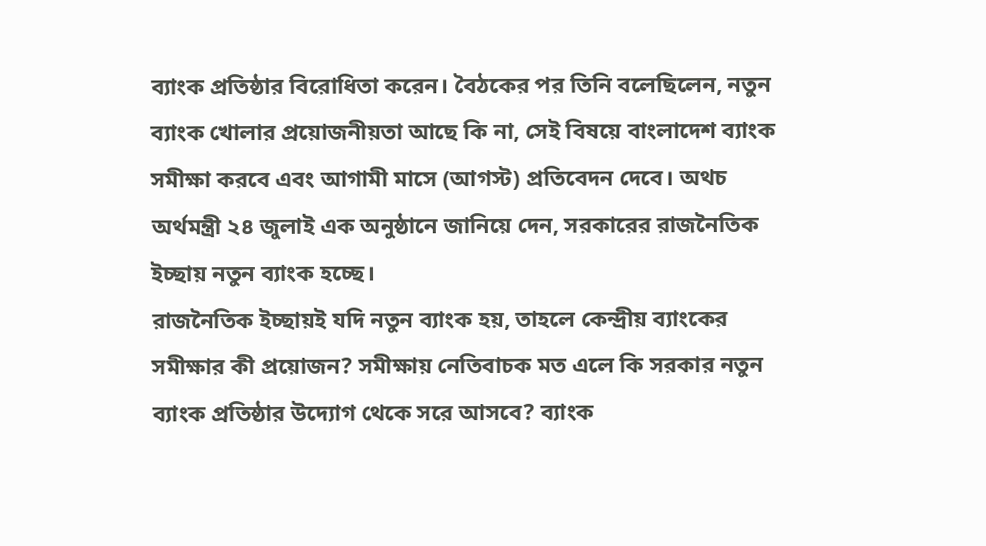ব্যাংক প্রতিষ্ঠার বিরোধিতা করেন। বৈঠকের পর তিনি বলেছিলেন, নতুন ব্যাংক খোলার প্রয়োজনীয়তা আছে কি না, সেই বিষয়ে বাংলাদেশ ব্যাংক সমীক্ষা করবে এবং আগামী মাসে (আগস্ট) প্রতিবেদন দেবে। অথচ অর্থমন্ত্রী ২৪ জুলাই এক অনুষ্ঠানে জানিয়ে দেন, সরকারের রাজনৈতিক ইচ্ছায় নতুন ব্যাংক হচ্ছে।
রাজনৈতিক ইচ্ছায়ই যদি নতুন ব্যাংক হয়, তাহলে কেন্দ্রীয় ব্যাংকের সমীক্ষার কী প্রয়োজন? সমীক্ষায় নেতিবাচক মত এলে কি সরকার নতুন ব্যাংক প্রতিষ্ঠার উদ্যোগ থেকে সরে আসবে? ব্যাংক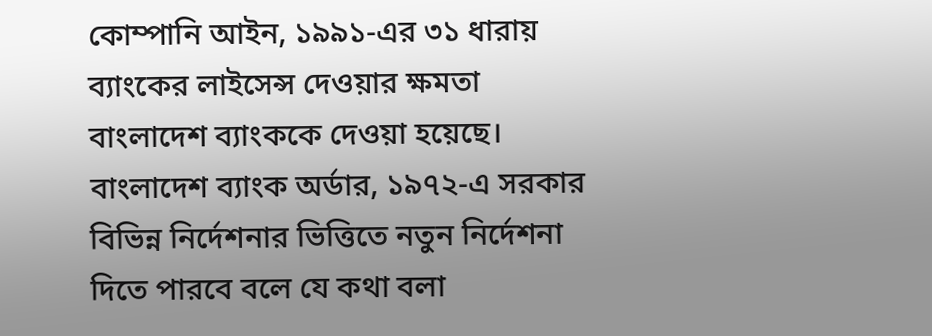কোম্পানি আইন, ১৯৯১-এর ৩১ ধারায় ব্যাংকের লাইসেন্স দেওয়ার ক্ষমতা বাংলাদেশ ব্যাংককে দেওয়া হয়েছে। বাংলাদেশ ব্যাংক অর্ডার, ১৯৭২-এ সরকার বিভিন্ন নির্দেশনার ভিত্তিতে নতুন নির্দেশনা দিতে পারবে বলে যে কথা বলা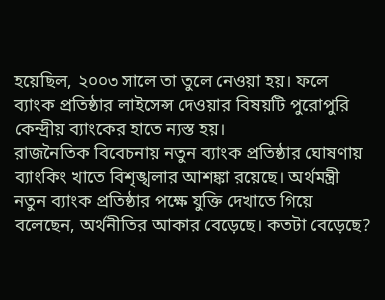হয়েছিল, ২০০৩ সালে তা তুলে নেওয়া হয়। ফলে ব্যাংক প্রতিষ্ঠার লাইসেন্স দেওয়ার বিষয়টি পুরোপুরি কেন্দ্রীয় ব্যাংকের হাতে ন্যস্ত হয়।
রাজনৈতিক বিবেচনায় নতুন ব্যাংক প্রতিষ্ঠার ঘোষণায় ব্যাংকিং খাতে বিশৃঙ্খলার আশঙ্কা রয়েছে। অর্থমন্ত্রী নতুন ব্যাংক প্রতিষ্ঠার পক্ষে যুক্তি দেখাতে গিয়ে বলেছেন, অর্থনীতির আকার বেড়েছে। কতটা বেড়েছে?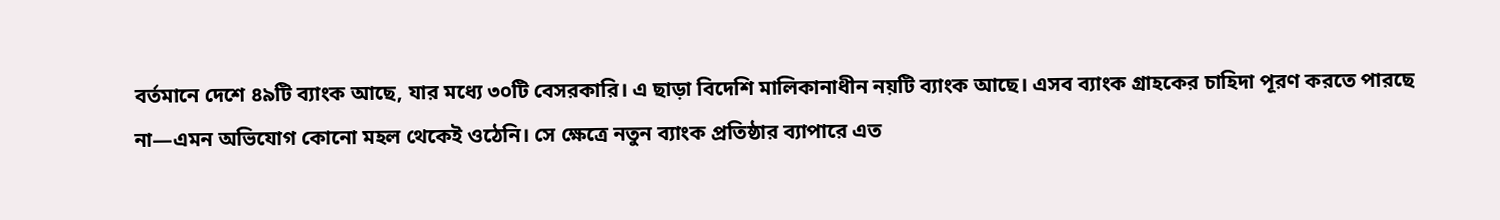বর্তমানে দেশে ৪৯টি ব্যাংক আছে, যার মধ্যে ৩০টি বেসরকারি। এ ছাড়া বিদেশি মালিকানাধীন নয়টি ব্যাংক আছে। এসব ব্যাংক গ্রাহকের চাহিদা পূরণ করতে পারছে না—এমন অভিযোগ কোনো মহল থেকেই ওঠেনি। সে ক্ষেত্রে নতুন ব্যাংক প্রতিষ্ঠার ব্যাপারে এত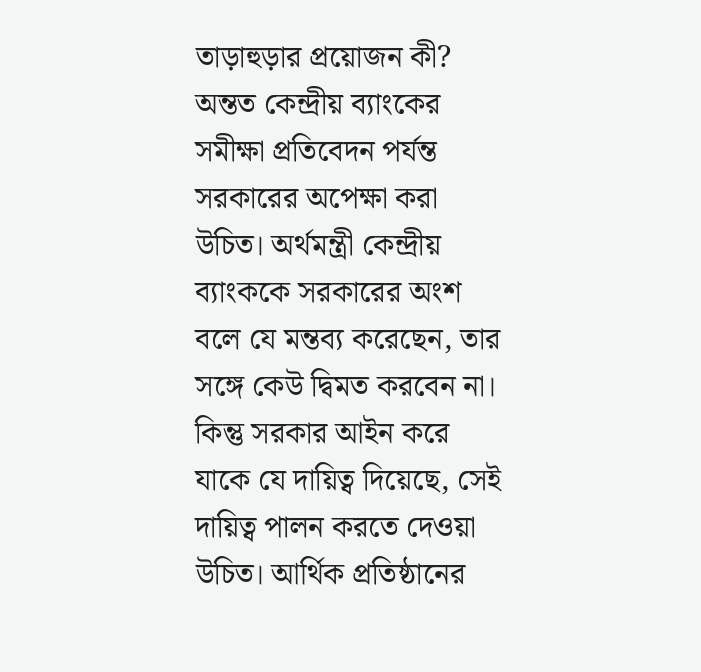তাড়াহুড়ার প্রয়োজন কী? অন্তত কেন্দ্রীয় ব্যাংকের সমীক্ষা প্রতিবেদন পর্যন্ত সরকারের অপেক্ষা করা উচিত। অর্থমন্ত্রী কেন্দ্রীয় ব্যাংককে সরকারের অংশ বলে যে মন্তব্য করেছেন, তার সঙ্গে কেউ দ্বিমত করবেন না। কিন্তু সরকার আইন করে যাকে যে দায়িত্ব দিয়েছে, সেই দায়িত্ব পালন করতে দেওয়া উচিত। আর্থিক প্রতিষ্ঠানের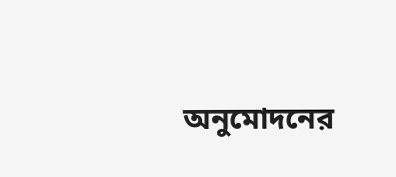অনুমোদনের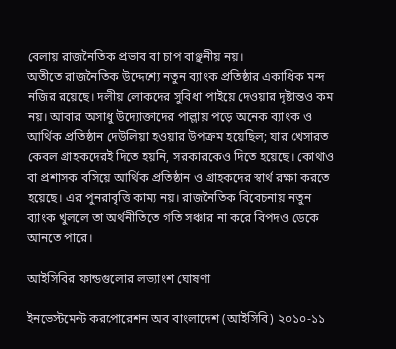বেলায় রাজনৈতিক প্রভাব বা চাপ বাঞ্ছনীয় নয়।
অতীতে রাজনৈতিক উদ্দেশ্যে নতুন ব্যাংক প্রতিষ্ঠার একাধিক মন্দ নজির রয়েছে। দলীয় লোকদের সুবিধা পাইয়ে দেওয়ার দৃষ্টান্তও কম নয়। আবার অসাধু উদ্যোক্তাদের পাল্লায় পড়ে অনেক ব্যাংক ও আর্থিক প্রতিষ্ঠান দেউলিয়া হওয়ার উপক্রম হয়েছিল; যার খেসারত কেবল গ্রাহকদেরই দিতে হয়নি, সরকারকেও দিতে হয়েছে। কোথাও বা প্রশাসক বসিয়ে আর্থিক প্রতিষ্ঠান ও গ্রাহকদের স্বার্থ রক্ষা করতে হয়েছে। এর পুনরাবৃত্তি কাম্য নয়। রাজনৈতিক বিবেচনায় নতুন ব্যাংক খুললে তা অর্থনীতিতে গতি সঞ্চার না করে বিপদও ডেকে আনতে পারে।

আইসিবির ফান্ডগুলোর লভ্যাংশ ঘোষণা

ইনভেস্টমেন্ট করপোরেশন অব বাংলাদেশ (আইসিবি) ২০১০-১১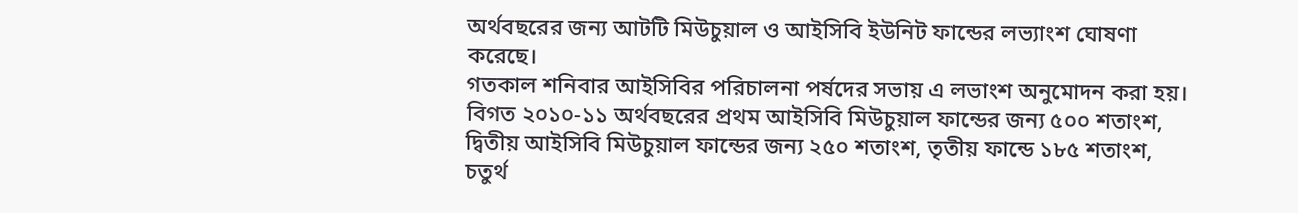অর্থবছরের জন্য আটটি মিউচুয়াল ও আইসিবি ইউনিট ফান্ডের লভ্যাংশ ঘোষণা করেছে।
গতকাল শনিবার আইসিবির পরিচালনা পর্ষদের সভায় এ লভাংশ অনুমোদন করা হয়।
বিগত ২০১০-১১ অর্থবছরের প্রথম আইসিবি মিউচুয়াল ফান্ডের জন্য ৫০০ শতাংশ, দ্বিতীয় আইসিবি মিউচুয়াল ফান্ডের জন্য ২৫০ শতাংশ, তৃতীয় ফান্ডে ১৮৫ শতাংশ, চতুর্থ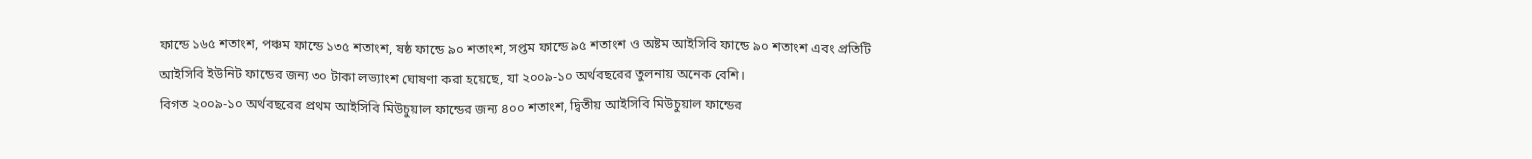ফান্ডে ১৬৫ শতাংশ, পঞ্চম ফান্ডে ১৩৫ শতাংশ, ষষ্ঠ ফান্ডে ৯০ শতাংশ, সপ্তম ফান্ডে ৯৫ শতাংশ ও অষ্টম আইসিবি ফান্ডে ৯০ শতাংশ এবং প্রতিটি আইসিবি ইউনিট ফান্ডের জন্য ৩০ টাকা লভ্যাংশ ঘোষণা করা হয়েছে, যা ২০০৯-১০ অর্থবছরের তুলনায় অনেক বেশি।
বিগত ২০০৯-১০ অর্থবছরের প্রথম আইসিবি মিউচুয়াল ফান্ডের জন্য ৪০০ শতাংশ, দ্বিতীয় আইসিবি মিউচুয়াল ফান্ডের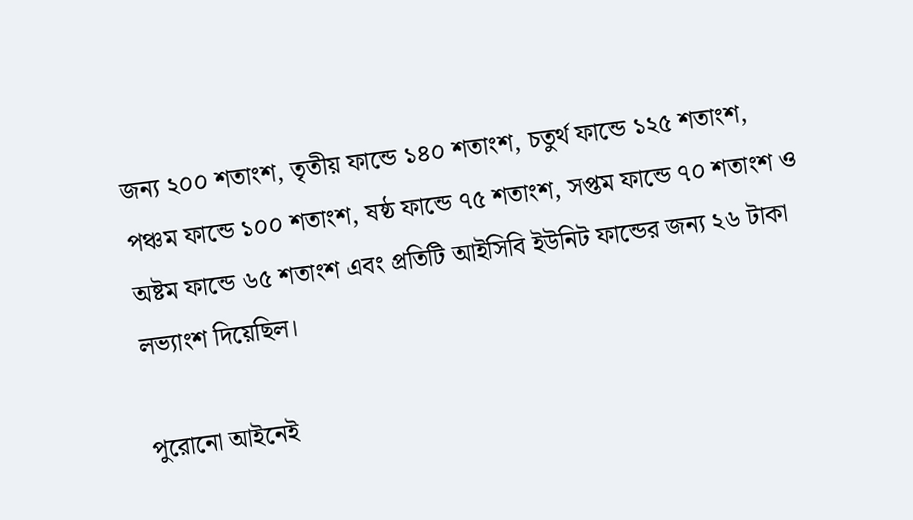জন্য ২০০ শতাংশ, তৃতীয় ফান্ডে ১৪০ শতাংশ, চতুর্থ ফান্ডে ১২৫ শতাংশ, পঞ্চম ফান্ডে ১০০ শতাংশ, ষষ্ঠ ফান্ডে ৭৫ শতাংশ, সপ্তম ফান্ডে ৭০ শতাংশ ও অষ্টম ফান্ডে ৬৫ শতাংশ এবং প্রতিটি আইসিবি ইউনিট ফান্ডের জন্য ২৬ টাকা লভ্যাংশ দিয়েছিল।

পুরোনো আইনেই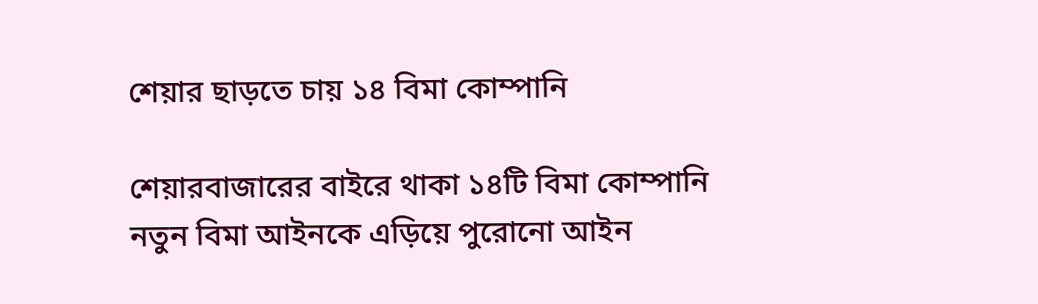শেয়ার ছাড়তে চায় ১৪ বিমা কোম্পানি

শেয়ারবাজারের বাইরে থাকা ১৪টি বিমা কোম্পানি নতুন বিমা আইনকে এড়িয়ে পুরোনো আইন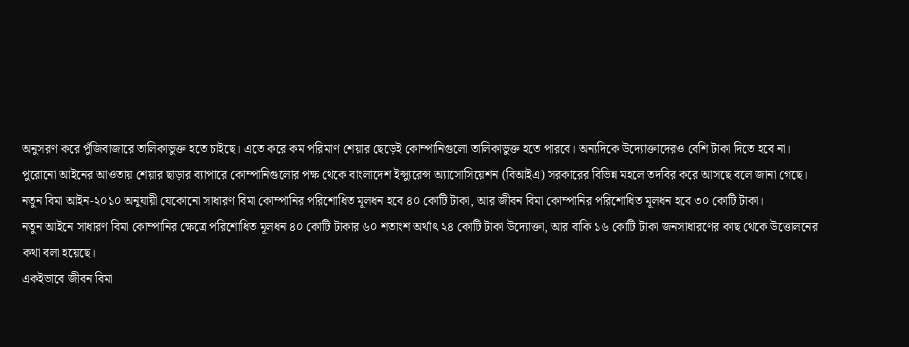অনুসরণ করে পুঁজিবাজারে তালিকাভুক্ত হতে চাইছে। এতে করে কম পরিমাণ শেয়ার ছেড়েই কোম্পানিগুলো তালিকাভুক্ত হতে পারবে। অন্যদিকে উদ্যোক্তাদেরও বেশি টাকা দিতে হবে না।
পুরোনো আইনের আওতায় শেয়ার ছাড়ার ব্যাপারে কোম্পানিগুলোর পক্ষ থেকে বাংলাদেশ ইন্স্যুরেন্স অ্যাসোসিয়েশন (বিআইএ) সরকারের বিভিন্ন মহলে তদবির করে আসছে বলে জানা গেছে।
নতুন বিমা আইন-২০১০ অনুযায়ী যেকোনো সাধারণ বিমা কোম্পানির পরিশোধিত মূলধন হবে ৪০ কোটি টাকা, আর জীবন বিমা কোম্পানির পরিশোধিত মূলধন হবে ৩০ কোটি টাকা।
নতুন আইনে সাধারণ বিমা কোম্পানির ক্ষেত্রে পরিশোধিত মূলধন ৪০ কোটি টাকার ৬০ শতাংশ অর্থাৎ ২৪ কোটি টাকা উদ্যোক্তা, আর বাকি ১৬ কোটি টাকা জনসাধারণের কাছ থেকে উত্তোলনের কথা বলা হয়েছে।
একইভাবে জীবন বিমা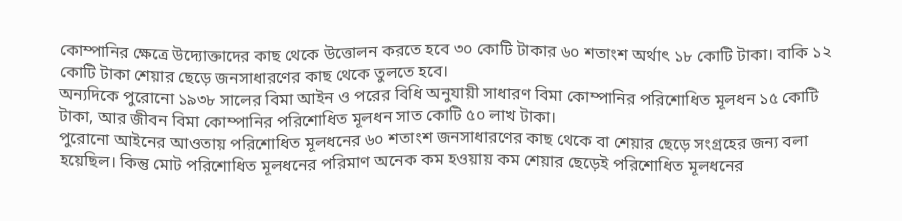কোম্পানির ক্ষেত্রে উদ্যোক্তাদের কাছ থেকে উত্তোলন করতে হবে ৩০ কোটি টাকার ৬০ শতাংশ অর্থাৎ ১৮ কোটি টাকা। বাকি ১২ কোটি টাকা শেয়ার ছেড়ে জনসাধারণের কাছ থেকে তুলতে হবে।
অন্যদিকে পুরোনো ১৯৩৮ সালের বিমা আইন ও পরের বিধি অনুযায়ী সাধারণ বিমা কোম্পানির পরিশোধিত মূলধন ১৫ কোটি টাকা, আর জীবন বিমা কোম্পানির পরিশোধিত মূলধন সাত কোটি ৫০ লাখ টাকা।
পুরোনো আইনের আওতায় পরিশোধিত মূলধনের ৬০ শতাংশ জনসাধারণের কাছ থেকে বা শেয়ার ছেড়ে সংগ্রহের জন্য বলা হয়েছিল। কিন্তু মোট পরিশোধিত মূলধনের পরিমাণ অনেক কম হওয়ায় কম শেয়ার ছেড়েই পরিশোধিত মূলধনের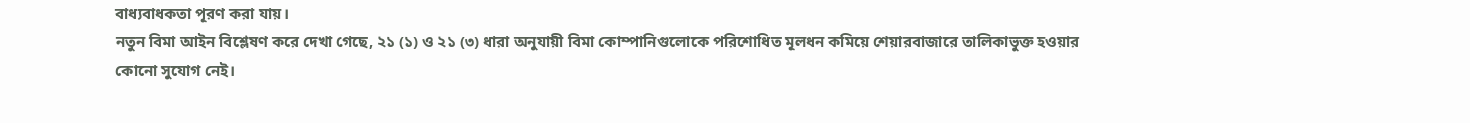বাধ্যবাধকতা পূরণ করা যায়।
নতুন বিমা আইন বিশ্লেষণ করে দেখা গেছে, ২১ (১) ও ২১ (৩) ধারা অনুযায়ী বিমা কোম্পানিগুলোকে পরিশোধিত মূলধন কমিয়ে শেয়ারবাজারে তালিকাভুক্ত হওয়ার কোনো সুযোগ নেই।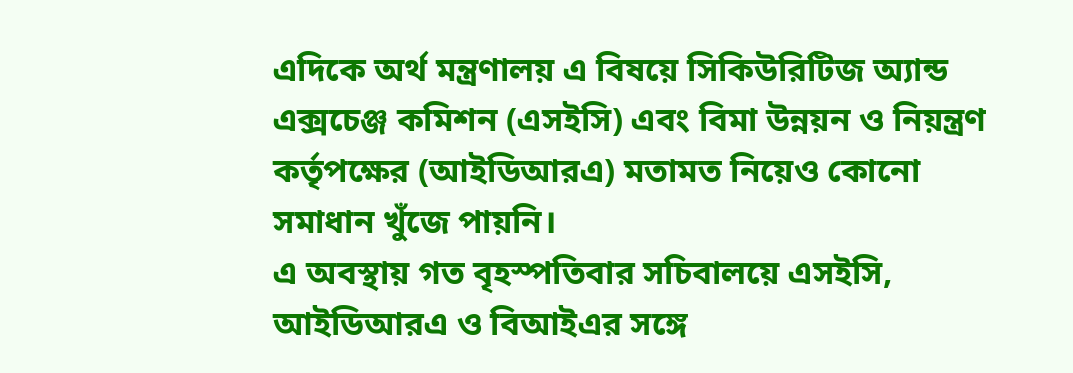এদিকে অর্থ মন্ত্রণালয় এ বিষয়ে সিকিউরিটিজ অ্যান্ড এক্সচেঞ্জ কমিশন (এসইসি) এবং বিমা উন্নয়ন ও নিয়ন্ত্রণ কর্তৃপক্ষের (আইডিআরএ) মতামত নিয়েও কোনো সমাধান খুঁজে পায়নি।
এ অবস্থায় গত বৃহস্পতিবার সচিবালয়ে এসইসি, আইডিআরএ ও বিআইএর সঙ্গে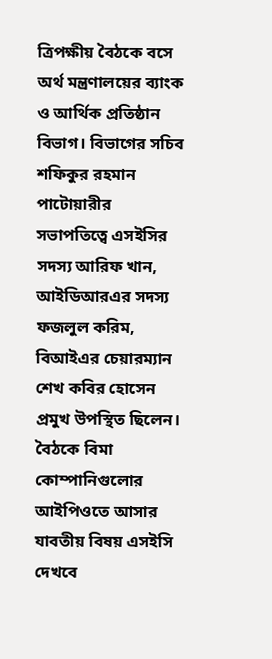ত্রিপক্ষীয় বৈঠকে বসে অর্থ মন্ত্রণালয়ের ব্যাংক ও আর্থিক প্রতিষ্ঠান বিভাগ। বিভাগের সচিব শফিকুর রহমান পাটোয়ারীর সভাপতিত্বে এসইসির সদস্য আরিফ খান, আইডিআরএর সদস্য ফজলুল করিম, বিআইএর চেয়ারম্যান শেখ কবির হোসেন প্রমুখ উপস্থিত ছিলেন।
বৈঠকে বিমা কোম্পানিগুলোর আইপিওতে আসার যাবতীয় বিষয় এসইসি দেখবে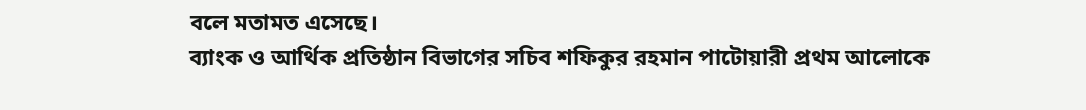বলে মতামত এসেছে।
ব্যাংক ও আর্থিক প্রতিষ্ঠান বিভাগের সচিব শফিকুর রহমান পাটোয়ারী প্রথম আলোকে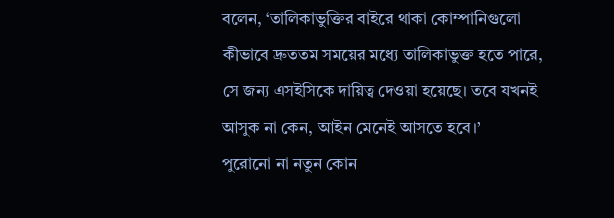বলেন, ‘তালিকাভুক্তির বাইরে থাকা কোম্পানিগুলো কীভাবে দ্রুততম সময়ের মধ্যে তালিকাভুক্ত হতে পারে, সে জন্য এসইসিকে দায়িত্ব দেওয়া হয়েছে। তবে যখনই আসুক না কেন, আইন মেনেই আসতে হবে।’
পুরোনো না নতুন কোন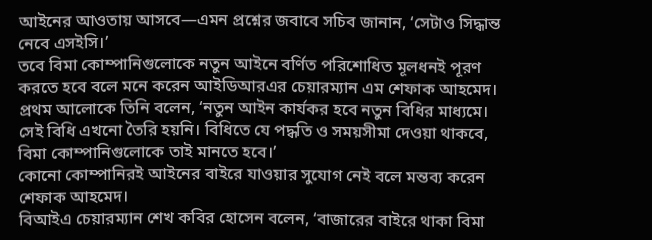আইনের আওতায় আসবে—এমন প্রশ্নের জবাবে সচিব জানান, ‘সেটাও সিদ্ধান্ত নেবে এসইসি।’
তবে বিমা কোম্পানিগুলোকে নতুন আইনে বর্ণিত পরিশোধিত মূলধনই পূরণ করতে হবে বলে মনে করেন আইডিআরএর চেয়ারম্যান এম শেফাক আহমেদ। প্রথম আলোকে তিনি বলেন, ‘নতুন আইন কার্যকর হবে নতুন বিধির মাধ্যমে। সেই বিধি এখনো তৈরি হয়নি। বিধিতে যে পদ্ধতি ও সময়সীমা দেওয়া থাকবে, বিমা কোম্পানিগুলোকে তাই মানতে হবে।’
কোনো কোম্পানিরই আইনের বাইরে যাওয়ার সুযোগ নেই বলে মন্তব্য করেন শেফাক আহমেদ।
বিআইএ চেয়ারম্যান শেখ কবির হোসেন বলেন, ‘বাজারের বাইরে থাকা বিমা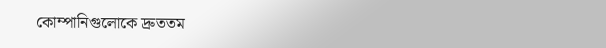কোম্পানিগুলোকে দ্রুততম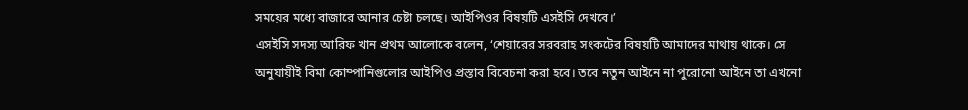সময়ের মধ্যে বাজারে আনার চেষ্টা চলছে। আইপিওর বিষয়টি এসইসি দেখবে।’
এসইসি সদস্য আরিফ খান প্রথম আলোকে বলেন, ‘শেয়ারের সরবরাহ সংকটের বিষয়টি আমাদের মাথায় থাকে। সে অনুযায়ীই বিমা কোম্পানিগুলোর আইপিও প্রস্তাব বিবেচনা করা হবে। তবে নতুন আইনে না পুরোনো আইনে তা এখনো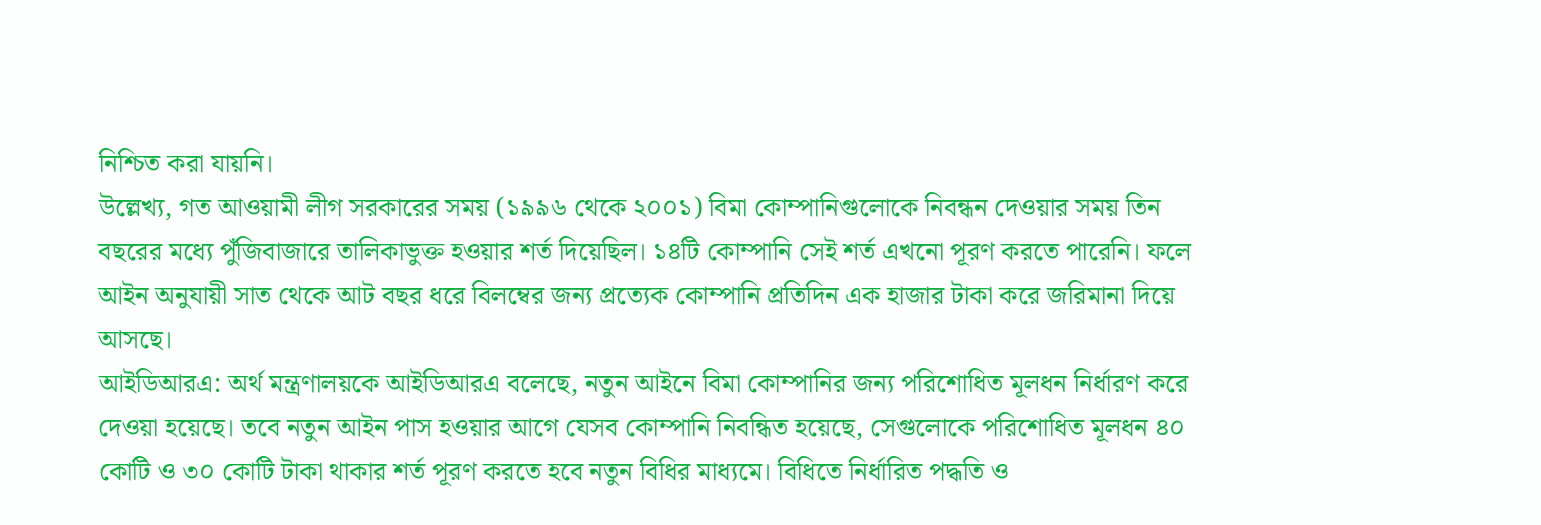নিশ্চিত করা যায়নি।
উল্লেখ্য, গত আওয়ামী লীগ সরকারের সময় (১৯৯৬ থেকে ২০০১) বিমা কোম্পানিগুলোকে নিবন্ধন দেওয়ার সময় তিন বছরের মধ্যে পুঁজিবাজারে তালিকাভুক্ত হওয়ার শর্ত দিয়েছিল। ১৪টি কোম্পানি সেই শর্ত এখনো পূরণ করতে পারেনি। ফলে আইন অনুযায়ী সাত থেকে আট বছর ধরে বিলম্বের জন্য প্রত্যেক কোম্পানি প্রতিদিন এক হাজার টাকা করে জরিমানা দিয়ে আসছে।
আইডিআরএ: অর্থ মন্ত্রণালয়কে আইডিআরএ বলেছে, নতুন আইনে বিমা কোম্পানির জন্য পরিশোধিত মূলধন নির্ধারণ করে দেওয়া হয়েছে। তবে নতুন আইন পাস হওয়ার আগে যেসব কোম্পানি নিবন্ধিত হয়েছে, সেগুলোকে পরিশোধিত মূলধন ৪০ কোটি ও ৩০ কোটি টাকা থাকার শর্ত পূরণ করতে হবে নতুন বিধির মাধ্যমে। বিধিতে নির্ধারিত পদ্ধতি ও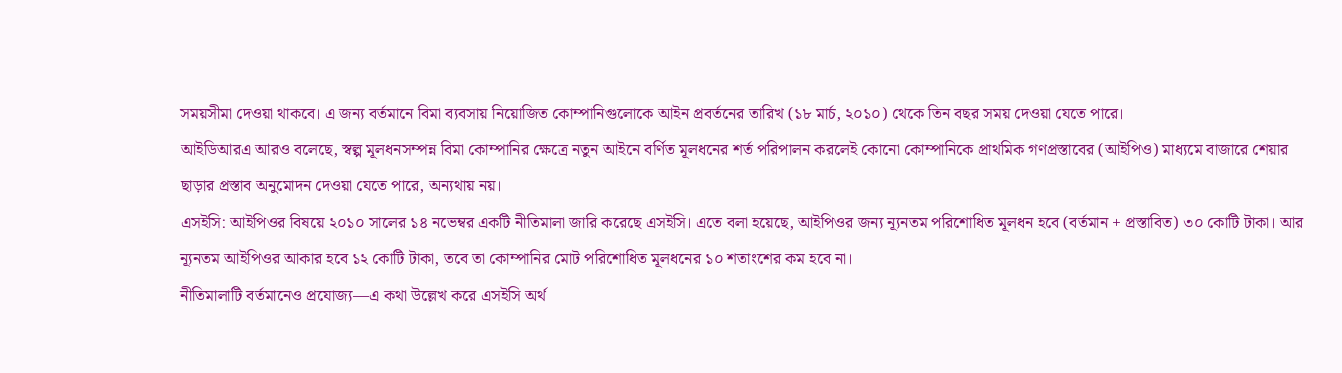সময়সীমা দেওয়া থাকবে। এ জন্য বর্তমানে বিমা ব্যবসায় নিয়োজিত কোম্পানিগুলোকে আইন প্রবর্তনের তারিখ (১৮ মার্চ, ২০১০) থেকে তিন বছর সময় দেওয়া যেতে পারে।
আইডিআরএ আরও বলেছে, স্বল্প মূলধনসম্পন্ন বিমা কোম্পানির ক্ষেত্রে নতুন আইনে বর্ণিত মূলধনের শর্ত পরিপালন করলেই কোনো কোম্পানিকে প্রাথমিক গণপ্রস্তাবের (আইপিও) মাধ্যমে বাজারে শেয়ার ছাড়ার প্রস্তাব অনুমোদন দেওয়া যেতে পারে, অন্যথায় নয়।
এসইসি: আইপিওর বিষয়ে ২০১০ সালের ১৪ নভেম্বর একটি নীতিমালা জারি করেছে এসইসি। এতে বলা হয়েছে, আইপিওর জন্য ন্যূনতম পরিশোধিত মূলধন হবে (বর্তমান + প্রস্তাবিত) ৩০ কোটি টাকা। আর ন্যূনতম আইপিওর আকার হবে ১২ কোটি টাকা, তবে তা কোম্পানির মোট পরিশোধিত মূলধনের ১০ শতাংশের কম হবে না।
নীতিমালাটি বর্তমানেও প্রযোজ্য—এ কথা উল্লেখ করে এসইসি অর্থ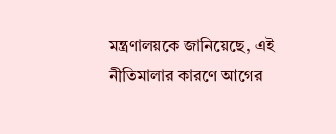মন্ত্রণালয়কে জানিয়েছে, এই নীতিমালার কারণে আগের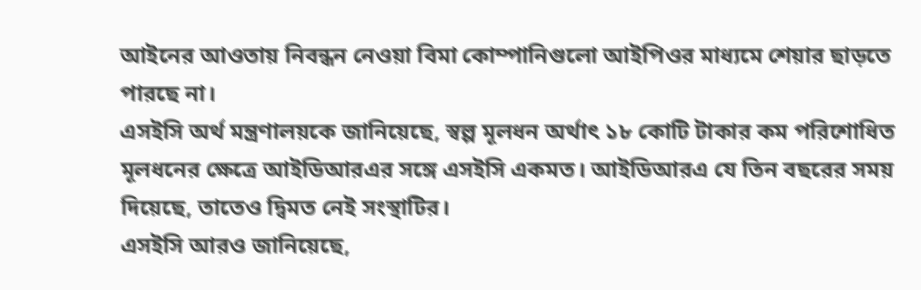আইনের আওতায় নিবন্ধন নেওয়া বিমা কোম্পানিগুলো আইপিওর মাধ্যমে শেয়ার ছাড়তে পারছে না।
এসইসি অর্থ মন্ত্রণালয়কে জানিয়েছে, স্বল্প মূলধন অর্থাৎ ১৮ কোটি টাকার কম পরিশোধিত মূলধনের ক্ষেত্রে আইডিআরএর সঙ্গে এসইসি একমত। আইডিআরএ যে তিন বছরের সময় দিয়েছে, তাতেও দ্বিমত নেই সংস্থাটির।
এসইসি আরও জানিয়েছে,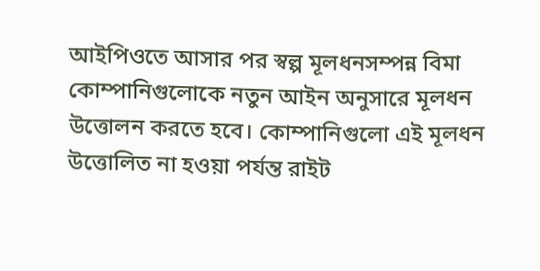আইপিওতে আসার পর স্বল্প মূলধনসম্পন্ন বিমা কোম্পানিগুলোকে নতুন আইন অনুসারে মূলধন উত্তোলন করতে হবে। কোম্পানিগুলো এই মূলধন উত্তোলিত না হওয়া পর্যন্ত রাইট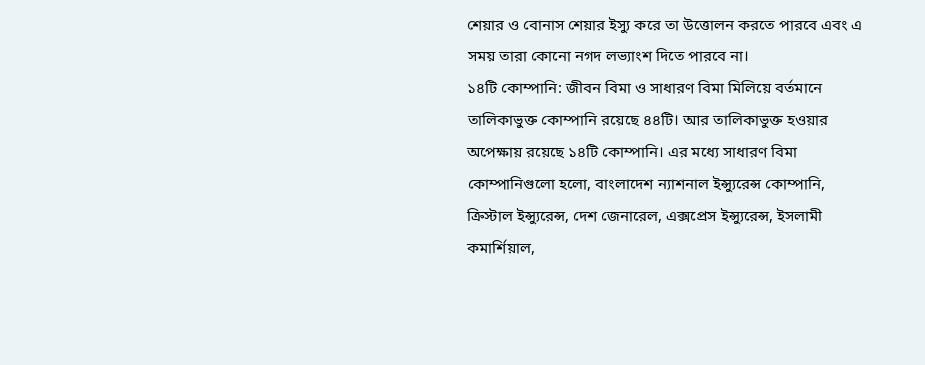শেয়ার ও বোনাস শেয়ার ইস্যু করে তা উত্তোলন করতে পারবে এবং এ সময় তারা কোনো নগদ লভ্যাংশ দিতে পারবে না।
১৪টি কোম্পানি: জীবন বিমা ও সাধারণ বিমা মিলিয়ে বর্তমানে তালিকাভুক্ত কোম্পানি রয়েছে ৪৪টি। আর তালিকাভুক্ত হওয়ার অপেক্ষায় রয়েছে ১৪টি কোম্পানি। এর মধ্যে সাধারণ বিমা কোম্পানিগুলো হলো, বাংলাদেশ ন্যাশনাল ইন্স্যুরেন্স কোম্পানি, ক্রিস্টাল ইন্স্যুরেন্স, দেশ জেনারেল, এক্সপ্রেস ইন্স্যুরেন্স, ইসলামী কমার্শিয়াল,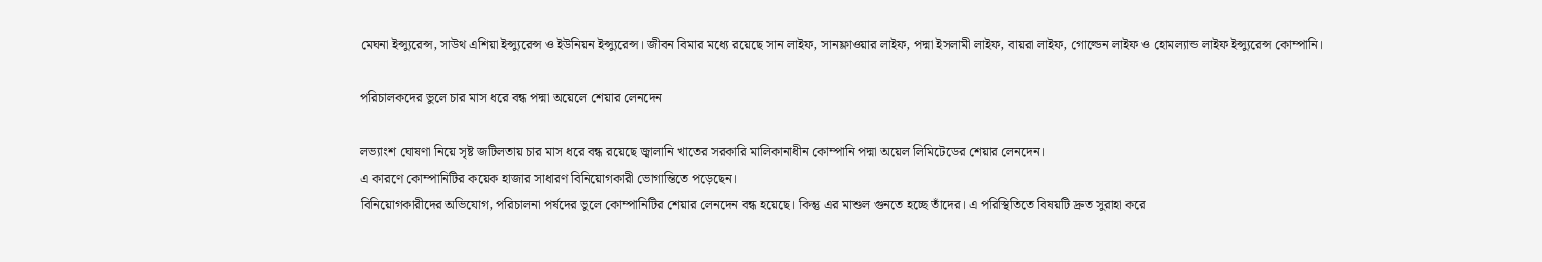মেঘনা ইন্স্যুরেন্স, সাউথ এশিয়া ইন্স্যুরেন্স ও ইউনিয়ন ইন্স্যুরেন্স। জীবন বিমার মধ্যে রয়েছে সান লাইফ, সানফ্লাওয়ার লাইফ, পদ্মা ইসলামী লাইফ, বায়রা লাইফ, গোল্ডেন লাইফ ও হোমল্যান্ড লাইফ ইন্স্যুরেন্স কোম্পানি।

পরিচালকদের ভুলে চার মাস ধরে বন্ধ পদ্মা অয়েলে শেয়ার লেনদেন

লভ্যাংশ ঘোষণা নিয়ে সৃষ্ট জটিলতায় চার মাস ধরে বন্ধ রয়েছে জ্বালানি খাতের সরকারি মালিকানাধীন কোম্পানি পদ্মা অয়েল লিমিটেডের শেয়ার লেনদেন।
এ কারণে কোম্পানিটির কয়েক হাজার সাধারণ বিনিয়োগকারী ভোগান্তিতে পড়েছেন।
বিনিয়োগকারীদের অভিযোগ, পরিচালনা পর্ষদের ভুলে কোম্পানিটির শেয়ার লেনদেন বন্ধ হয়েছে। কিন্তু এর মাশুল গুনতে হচ্ছে তাঁদের। এ পরিস্থিতিতে বিষয়টি দ্রুত সুরাহা করে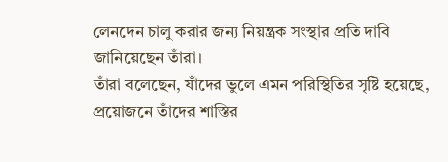লেনদেন চালু করার জন্য নিয়ন্ত্রক সংস্থার প্রতি দাবি জানিয়েছেন তাঁরা।
তাঁরা বলেছেন, যাঁদের ভুলে এমন পরিস্থিতির সৃষ্টি হয়েছে, প্রয়োজনে তাঁদের শাস্তির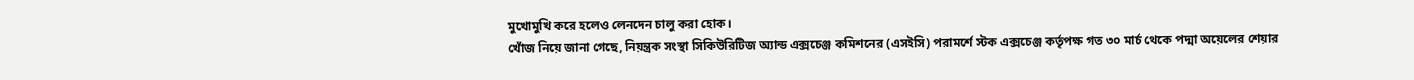মুখোমুখি করে হলেও লেনদেন চালু করা হোক।
খোঁজ নিয়ে জানা গেছে, নিয়ন্ত্রক সংস্থা সিকিউরিটিজ অ্যান্ড এক্সচেঞ্জ কমিশনের (এসইসি) পরামর্শে স্টক এক্সচেঞ্জ কর্তৃপক্ষ গত ৩০ মার্চ থেকে পদ্মা অয়েলের শেয়ার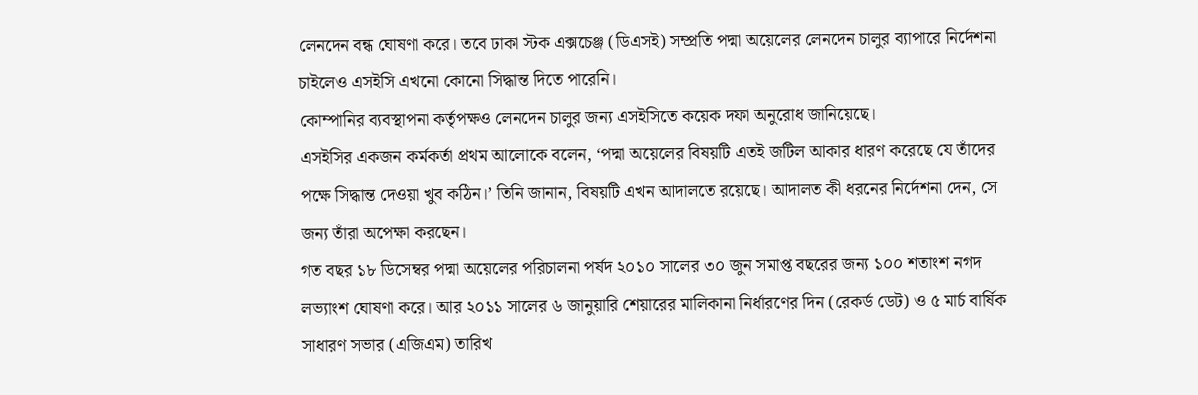লেনদেন বন্ধ ঘোষণা করে। তবে ঢাকা স্টক এক্সচেঞ্জ (ডিএসই) সম্প্রতি পদ্মা অয়েলের লেনদেন চালুর ব্যাপারে নির্দেশনা চাইলেও এসইসি এখনো কোনো সিদ্ধান্ত দিতে পারেনি।
কোম্পানির ব্যবস্থাপনা কর্তৃপক্ষও লেনদেন চালুর জন্য এসইসিতে কয়েক দফা অনুরোধ জানিয়েছে।
এসইসির একজন কর্মকর্তা প্রথম আলোকে বলেন, ‘পদ্মা অয়েলের বিষয়টি এতই জটিল আকার ধারণ করেছে যে তাঁদের পক্ষে সিদ্ধান্ত দেওয়া খুব কঠিন।’ তিনি জানান, বিষয়টি এখন আদালতে রয়েছে। আদালত কী ধরনের নির্দেশনা দেন, সে জন্য তাঁরা অপেক্ষা করছেন।
গত বছর ১৮ ডিসেম্বর পদ্মা অয়েলের পরিচালনা পর্ষদ ২০১০ সালের ৩০ জুন সমাপ্ত বছরের জন্য ১০০ শতাংশ নগদ লভ্যাংশ ঘোষণা করে। আর ২০১১ সালের ৬ জানুয়ারি শেয়ারের মালিকানা নির্ধারণের দিন (রেকর্ড ডেট) ও ৫ মার্চ বার্ষিক সাধারণ সভার (এজিএম) তারিখ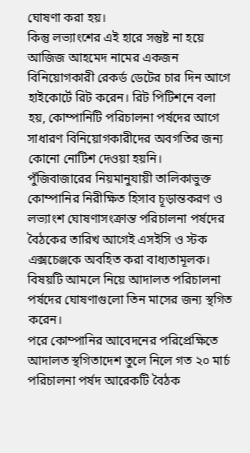ঘোষণা করা হয়।
কিন্তু লভ্যাংশের এই হারে সন্তুষ্ট না হয়ে আজিজ আহমেদ নামের একজন বিনিয়োগকারী রেকর্ড ডেটের চার দিন আগে হাইকোর্টে রিট করেন। রিট পিটিশনে বলা হয়, কোম্পানিটি পরিচালনা পর্ষদের আগে সাধারণ বিনিয়োগকারীদের অবগতির জন্য কোনো নোটিশ দেওয়া হয়নি।
পুঁজিবাজারের নিয়মানুযায়ী তালিকাভুক্ত কোম্পানির নিরীক্ষিত হিসাব চূড়ান্তকরণ ও লভ্যাংশ ঘোষণাসংক্রান্ত পরিচালনা পর্ষদের বৈঠকের তারিখ আগেই এসইসি ও স্টক এক্সচেঞ্জকে অবহিত করা বাধ্যতামূলক। বিষয়টি আমলে নিয়ে আদালত পরিচালনা পর্ষদের ঘোষণাগুলো তিন মাসের জন্য স্থগিত করেন।
পরে কোম্পানির আবেদনের পরিপ্রেক্ষিতে আদালত স্থগিতাদেশ তুলে নিলে গত ২০ মার্চ পরিচালনা পর্ষদ আরেকটি বৈঠক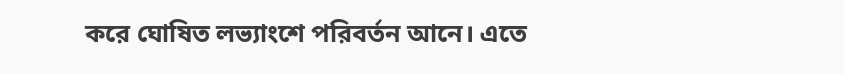করে ঘোষিত লভ্যাংশে পরিবর্তন আনে। এতে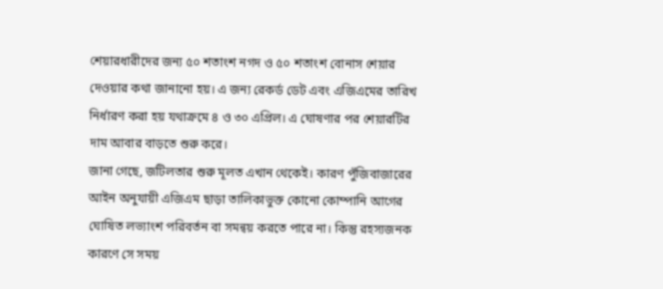শেয়ারধারীদের জন্য ৫০ শতাংশ নগদ ও ৫০ শতাংশ বোনাস শেয়ার দেওয়ার কথা জানানো হয়। এ জন্য রেকর্ড ডেট এবং এজিএমের তারিখ নির্ধারণ করা হয় যথাক্রমে ৪ ও ৩০ এপ্রিল। এ ঘোষণার পর শেয়ারটির দাম আবার বাড়তে শুরু করে।
জানা গেছে, জটিলতার শুরু মূলত এখান থেকেই। কারণ পুঁজিবাজারের আইন অনুযায়ী এজিএম ছাড়া তালিকাভুক্ত কোনো কোম্পানি আগের ঘোষিত লভ্যাংশ পরিবর্তন বা সমন্বয় করতে পারে না। কিন্তু রহস্যজনক কারণে সে সময়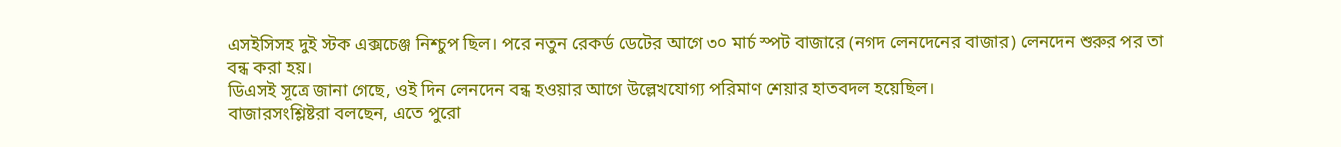এসইসিসহ দুই স্টক এক্সচেঞ্জ নিশ্চুপ ছিল। পরে নতুন রেকর্ড ডেটের আগে ৩০ মার্চ স্পট বাজারে (নগদ লেনদেনের বাজার) লেনদেন শুরুর পর তা বন্ধ করা হয়।
ডিএসই সূত্রে জানা গেছে, ওই দিন লেনদেন বন্ধ হওয়ার আগে উল্লেখযোগ্য পরিমাণ শেয়ার হাতবদল হয়েছিল।
বাজারসংশ্লিষ্টরা বলছেন, এতে পুরো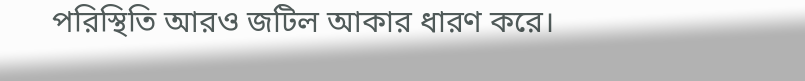পরিস্থিতি আরও জটিল আকার ধারণ করে।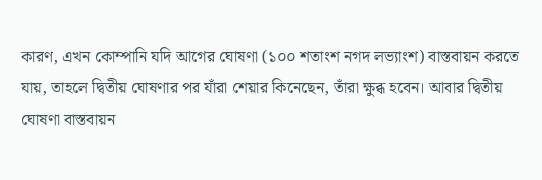কারণ, এখন কোম্পানি যদি আগের ঘোষণা (১০০ শতাংশ নগদ লভ্যাংশ) বাস্তবায়ন করতে যায়, তাহলে দ্বিতীয় ঘোষণার পর যাঁরা শেয়ার কিনেছেন, তাঁরা ক্ষুব্ধ হবেন। আবার দ্বিতীয় ঘোষণা বাস্তবায়ন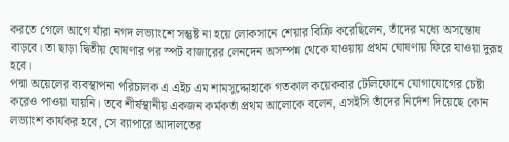করতে গেলে আগে যাঁরা নগদ লভ্যাংশে সন্তুষ্ট না হয়ে লোকসানে শেয়ার বিক্রি করেছিলেন, তাঁদের মধ্যে অসন্তোষ বাড়বে। তা ছাড়া দ্বিতীয় ঘোষণার পর স্পট বাজারের লেনদেন অসম্পন্ন থেকে যাওয়ায় প্রথম ঘোষণায় ফিরে যাওয়া দুরূহ হবে।
পদ্মা অয়েলের ব্যবস্থাপনা পরিচালক এ এইচ এম শামসুদ্দোহাকে গতকাল কয়েকবার টেলিফোনে যোগাযোগের চেষ্টা করেও পাওয়া যায়নি। তবে শীর্ষস্থানীয় একজন কর্মকর্তা প্রথম আলোকে বলেন, এসইসি তাঁদের নির্দেশ দিয়েছে কোন লভ্যাংশ কার্যকর হবে, সে ব্যাপারে আদালতের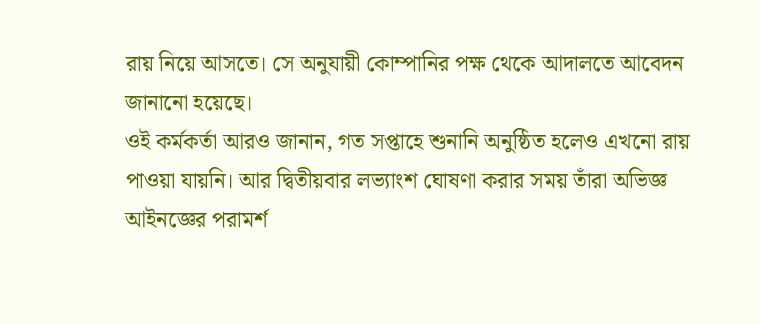রায় নিয়ে আসতে। সে অনুযায়ী কোম্পানির পক্ষ থেকে আদালতে আবেদন জানানো হয়েছে।
ওই কর্মকর্তা আরও জানান, গত সপ্তাহে শুনানি অনুষ্ঠিত হলেও এখনো রায় পাওয়া যায়নি। আর দ্বিতীয়বার লভ্যাংশ ঘোষণা করার সময় তাঁরা অভিজ্ঞ আইনজ্ঞের পরামর্শ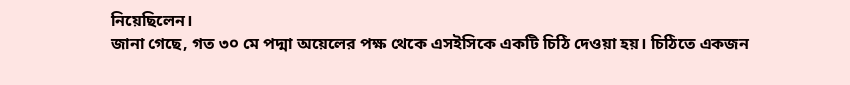নিয়েছিলেন।
জানা গেছে, গত ৩০ মে পদ্মা অয়েলের পক্ষ থেকে এসইসিকে একটি চিঠি দেওয়া হয়। চিঠিতে একজন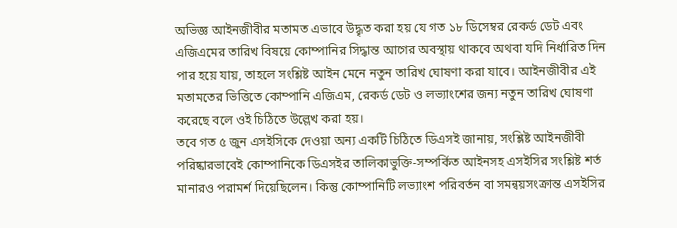অভিজ্ঞ আইনজীবীর মতামত এভাবে উদ্ধৃত করা হয় যে গত ১৮ ডিসেম্বর রেকর্ড ডেট এবং এজিএমের তারিখ বিষয়ে কোম্পানির সিদ্ধান্ত আগের অবস্থায় থাকবে অথবা যদি নির্ধারিত দিন পার হয়ে যায়, তাহলে সংশ্লিষ্ট আইন মেনে নতুন তারিখ ঘোষণা করা যাবে। আইনজীবীর এই মতামতের ভিত্তিতে কোম্পানি এজিএম, রেকর্ড ডেট ও লভ্যাংশের জন্য নতুন তারিখ ঘোষণা করেছে বলে ওই চিঠিতে উল্লেখ করা হয়।
তবে গত ৫ জুন এসইসিকে দেওয়া অন্য একটি চিঠিতে ডিএসই জানায়, সংশ্লিষ্ট আইনজীবী পরিষ্কারভাবেই কোম্পানিকে ডিএসইর তালিকাভুক্তি-সম্পর্কিত আইনসহ এসইসির সংশ্লিষ্ট শর্ত মানারও পরামর্শ দিয়েছিলেন। কিন্তু কোম্পানিটি লভ্যাংশ পরিবর্তন বা সমন্বয়সংক্রান্ত এসইসির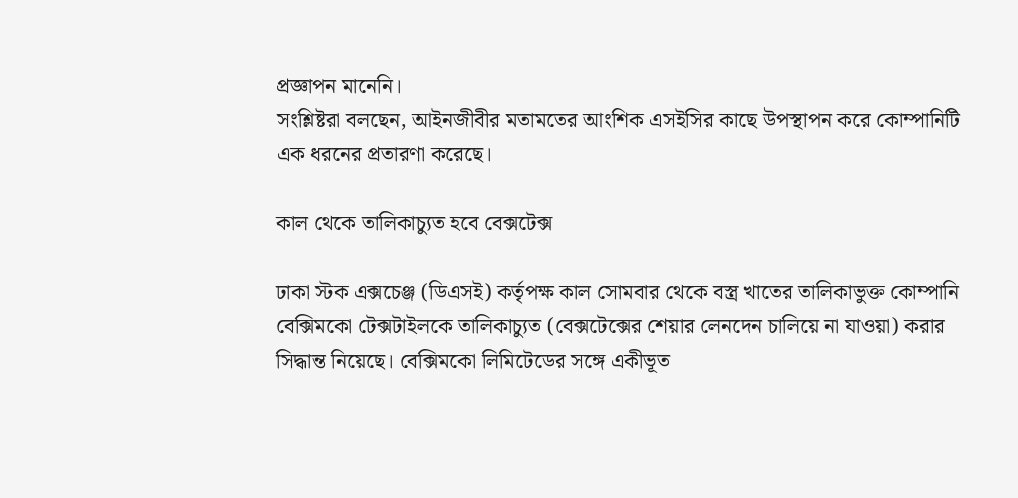প্রজ্ঞাপন মানেনি।
সংশ্লিষ্টরা বলছেন, আইনজীবীর মতামতের আংশিক এসইসির কাছে উপস্থাপন করে কোম্পানিটি এক ধরনের প্রতারণা করেছে।

কাল থেকে তালিকাচ্যুত হবে বেক্সটেক্স

ঢাকা স্টক এক্সচেঞ্জ (ডিএসই) কর্তৃপক্ষ কাল সোমবার থেকে বস্ত্র খাতের তালিকাভুক্ত কোম্পানি বেক্সিমকো টেক্সটাইলকে তালিকাচ্যুত (বেক্সটেক্সের শেয়ার লেনদেন চালিয়ে না যাওয়া) করার সিদ্ধান্ত নিয়েছে। বেক্সিমকো লিমিটেডের সঙ্গে একীভূত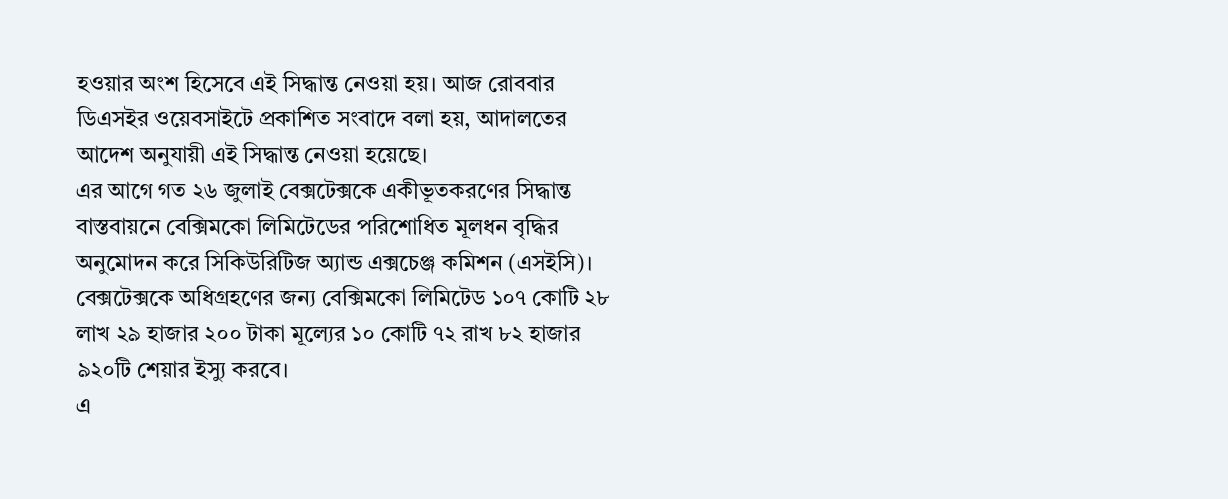হওয়ার অংশ হিসেবে এই সিদ্ধান্ত নেওয়া হয়। আজ রোববার ডিএসইর ওয়েবসাইটে প্রকাশিত সংবাদে বলা হয়, আদালতের আদেশ অনুযায়ী এই সিদ্ধান্ত নেওয়া হয়েছে।
এর আগে গত ২৬ জুলাই বেক্সটেক্সকে একীভূতকরণের সিদ্ধান্ত বাস্তবায়নে বেক্সিমকো লিমিটেডের পরিশোধিত মূলধন বৃদ্ধির অনুমোদন করে সিকিউরিটিজ অ্যান্ড এক্সচেঞ্জ কমিশন (এসইসি)। বেক্সটেক্সকে অধিগ্রহণের জন্য বেক্সিমকো লিমিটেড ১০৭ কোটি ২৮ লাখ ২৯ হাজার ২০০ টাকা মূল্যের ১০ কোটি ৭২ রাখ ৮২ হাজার ৯২০টি শেয়ার ইস্যু করবে।
এ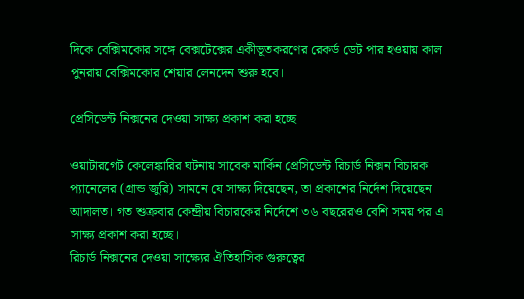দিকে বেক্সিমকোর সঙ্গে বেক্সটেক্সের একীভূতকরণের রেকর্ড ডেট পার হওয়ায় কাল পুনরায় বেক্সিমকোর শেয়ার লেনদেন শুরু হবে।

প্রেসিডেন্ট নিক্সনের দেওয়া সাক্ষ্য প্রকাশ করা হচ্ছে

ওয়াটারগেট কেলেঙ্কারির ঘটনায় সাবেক মার্কিন প্রেসিডেন্ট রিচার্ড নিক্সন বিচারক প্যানেলের (গ্রান্ড জুরি) সামনে যে সাক্ষ্য দিয়েছেন, তা প্রকাশের নির্দেশ দিয়েছেন আদালত। গত শুক্রবার কেন্দ্রীয় বিচারকের নির্দেশে ৩৬ বছরেরও বেশি সময় পর এ সাক্ষ্য প্রকাশ করা হচ্ছে।
রিচার্ড নিক্সনের দেওয়া সাক্ষ্যের ঐতিহাসিক গুরুত্বের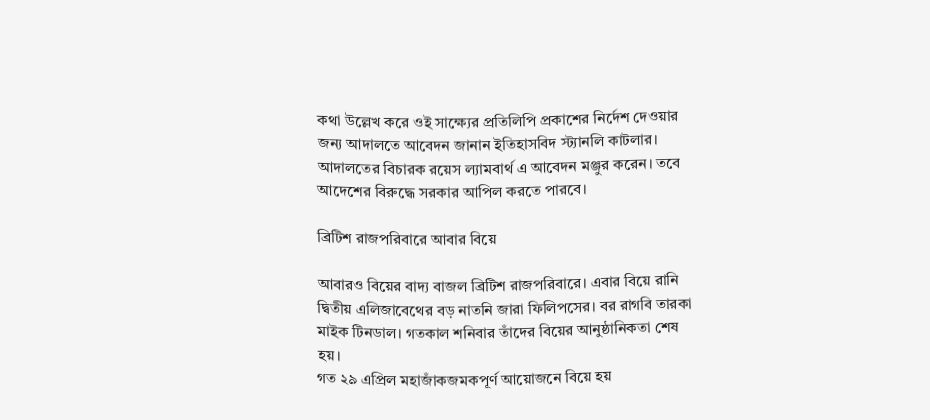কথা উল্লেখ করে ওই সাক্ষ্যের প্রতিলিপি প্রকাশের নির্দেশ দেওয়ার জন্য আদালতে আবেদন জানান ইতিহাসবিদ স্ট্যানলি কাটলার। আদালতের বিচারক রয়েস ল্যামবার্থ এ আবেদন মঞ্জুর করেন। তবে আদেশের বিরুদ্ধে সরকার আপিল করতে পারবে।

ব্রিটিশ রাজপরিবারে আবার বিয়ে

আবারও বিয়ের বাদ্য বাজল ব্রিটিশ রাজপরিবারে। এবার বিয়ে রানি দ্বিতীয় এলিজাবেথের বড় নাতনি জারা ফিলিপসের। বর রাগবি তারকা মাইক টিনডাল। গতকাল শনিবার তাঁদের বিয়ের আনুষ্ঠানিকতা শেষ হয়।
গত ২৯ এপ্রিল মহাজাঁকজমকপূর্ণ আয়োজনে বিয়ে হয়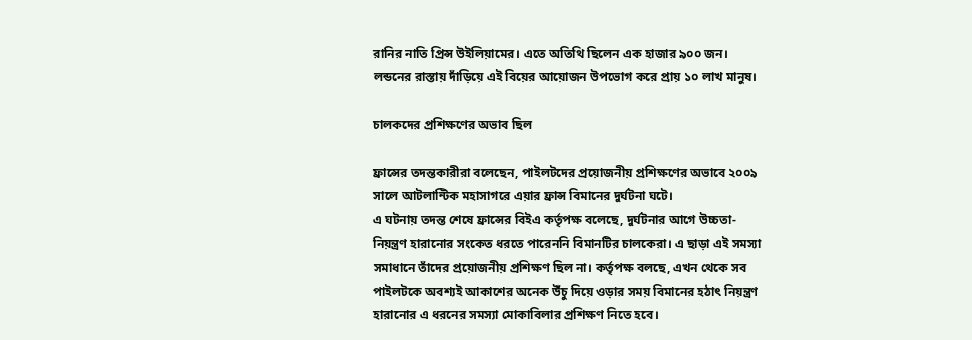রানির নাতি প্রিন্স উইলিয়ামের। এতে অতিথি ছিলেন এক হাজার ৯০০ জন। লন্ডনের রাস্তায় দাঁড়িয়ে এই বিয়ের আয়োজন উপভোগ করে প্রায় ১০ লাখ মানুষ।

চালকদের প্রশিক্ষণের অভাব ছিল

ফ্রান্সের তদন্তকারীরা বলেছেন, পাইলটদের প্রয়োজনীয় প্রশিক্ষণের অভাবে ২০০৯ সালে আটলান্টিক মহাসাগরে এয়ার ফ্রান্স বিমানের দুর্ঘটনা ঘটে।
এ ঘটনায় তদন্ত শেষে ফ্রান্সের বিইএ কর্তৃপক্ষ বলেছে, দুর্ঘটনার আগে উচ্চতা-নিয়ন্ত্রণ হারানোর সংকেত ধরতে পারেননি বিমানটির চালকেরা। এ ছাড়া এই সমস্যা সমাধানে তাঁদের প্রয়োজনীয় প্রশিক্ষণ ছিল না। কর্তৃপক্ষ বলছে, এখন থেকে সব পাইলটকে অবশ্যই আকাশের অনেক উঁচু দিয়ে ওড়ার সময় বিমানের হঠাৎ নিয়ন্ত্রণ হারানোর এ ধরনের সমস্যা মোকাবিলার প্রশিক্ষণ নিতে হবে।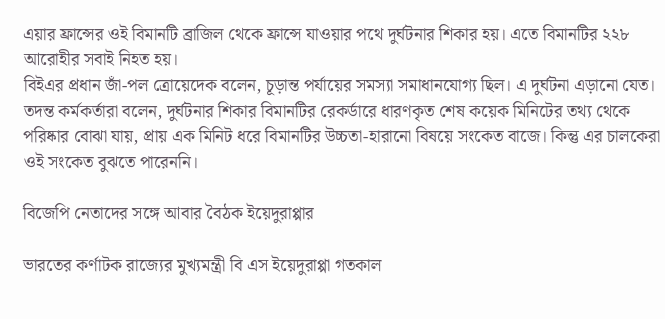এয়ার ফ্রান্সের ওই বিমানটি ব্রাজিল থেকে ফ্রান্সে যাওয়ার পথে দুর্ঘটনার শিকার হয়। এতে বিমানটির ২২৮ আরোহীর সবাই নিহত হয়।
বিইএর প্রধান জাঁ-পল ত্রোয়েদেক বলেন, চূড়ান্ত পর্যায়ের সমস্যা সমাধানযোগ্য ছিল। এ দুর্ঘটনা এড়ানো যেত। তদন্ত কর্মকর্তারা বলেন, দুর্ঘটনার শিকার বিমানটির রেকর্ডারে ধারণকৃত শেষ কয়েক মিনিটের তথ্য থেকে পরিষ্কার বোঝা যায়, প্রায় এক মিনিট ধরে বিমানটির উচ্চতা-হারানো বিষয়ে সংকেত বাজে। কিন্তু এর চালকেরা ওই সংকেত বুঝতে পারেননি।

বিজেপি নেতাদের সঙ্গে আবার বৈঠক ইয়েদুরাপ্পার

ভারতের কর্ণাটক রাজ্যের মুখ্যমন্ত্রী বি এস ইয়েদুরাপ্পা গতকাল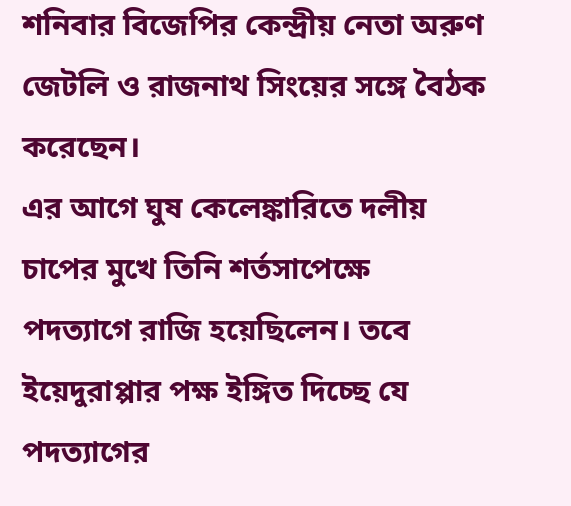শনিবার বিজেপির কেন্দ্রীয় নেতা অরুণ জেটলি ও রাজনাথ সিংয়ের সঙ্গে বৈঠক করেছেন।
এর আগে ঘুষ কেলেঙ্কারিতে দলীয় চাপের মুখে তিনি শর্তসাপেক্ষে পদত্যাগে রাজি হয়েছিলেন। তবে ইয়েদুরাপ্পার পক্ষ ইঙ্গিত দিচ্ছে যে পদত্যাগের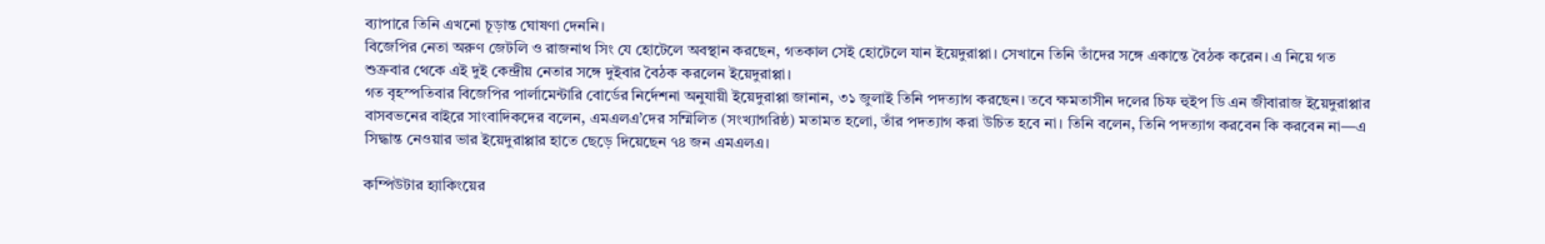ব্যাপারে তিনি এখনো চূড়ান্ত ঘোষণা দেননি।
বিজেপির নেতা অরুণ জেটলি ও রাজনাথ সিং যে হোটেলে অবস্থান করছেন, গতকাল সেই হোটেলে যান ইয়েদুরাপ্পা। সেখানে তিনি তাঁদের সঙ্গে একান্তে বৈঠক করেন। এ নিয়ে গত শুক্রবার থেকে এই দুই কেন্দ্রীয় নেতার সঙ্গে দুইবার বৈঠক করলেন ইয়েদুরাপ্পা।
গত বৃহস্পতিবার বিজেপির পার্লামেন্টারি বোর্ডের নির্দেশনা অনুযায়ী ইয়েদুরাপ্পা জানান, ৩১ জুলাই তিনি পদত্যাগ করছেন। তবে ক্ষমতাসীন দলের চিফ হুইপ ডি এন জীবারাজ ইয়েদুরাপ্পার বাসবভনের বাইরে সাংবাদিকদের বলেন, এমএলএ’দের সম্মিলিত (সংখ্যাগরিষ্ঠ) মতামত হলো, তাঁর পদত্যাগ করা উচিত হবে না। তিনি বলেন, তিনি পদত্যাগ করবেন কি করবেন না—এ সিদ্ধান্ত নেওয়ার ভার ইয়েদুরাপ্পার হাতে ছেড়ে দিয়েছেন ৭৪ জন এমএলএ।

কম্পিউটার হ্যাকিংয়ের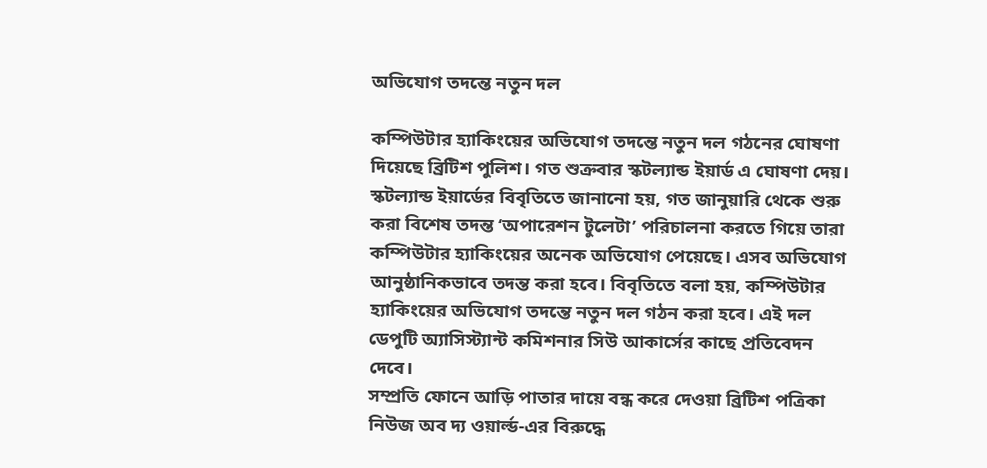অভিযোগ তদন্তে নতুন দল

কম্পিউটার হ্যাকিংয়ের অভিযোগ তদন্তে নতুন দল গঠনের ঘোষণা দিয়েছে ব্রিটিশ পুলিশ। গত শুক্রবার স্কটল্যান্ড ইয়ার্ড এ ঘোষণা দেয়।
স্কটল্যান্ড ইয়ার্ডের বিবৃতিতে জানানো হয়, গত জানুয়ারি থেকে শুরু করা বিশেষ তদন্ত ‘অপারেশন টুলেটা’ পরিচালনা করতে গিয়ে তারা কম্পিউটার হ্যাকিংয়ের অনেক অভিযোগ পেয়েছে। এসব অভিযোগ আনুষ্ঠানিকভাবে তদন্ত করা হবে। বিবৃতিতে বলা হয়, কম্পিউটার হ্যাকিংয়ের অভিযোগ তদন্তে নতুন দল গঠন করা হবে। এই দল ডেপুটি অ্যাসিস্ট্যান্ট কমিশনার সিউ আকার্সের কাছে প্রতিবেদন দেবে।
সম্প্রতি ফোনে আড়ি পাতার দায়ে বন্ধ করে দেওয়া ব্রিটিশ পত্রিকা নিউজ অব দ্য ওয়ার্ল্ড-এর বিরুদ্ধে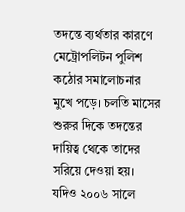তদন্তে ব্যর্থতার কারণে মেট্রোপলিটন পুলিশ কঠোর সমালোচনার মুখে পড়ে। চলতি মাসের শুরুর দিকে তদন্তের দায়িত্ব থেকে তাদের সরিয়ে দেওয়া হয়। যদিও ২০০৬ সালে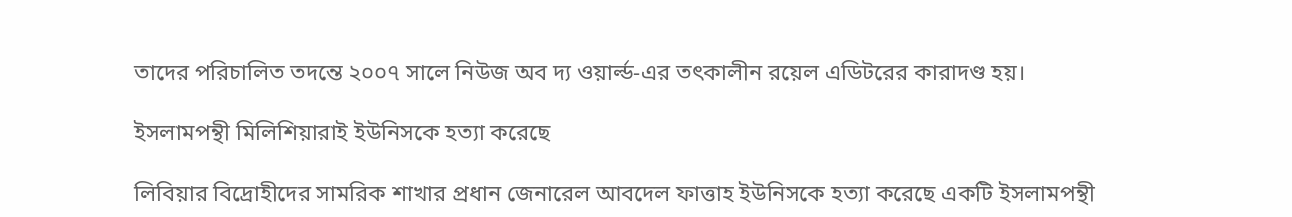তাদের পরিচালিত তদন্তে ২০০৭ সালে নিউজ অব দ্য ওয়ার্ল্ড-এর তৎকালীন রয়েল এডিটরের কারাদণ্ড হয়।

ইসলামপন্থী মিলিশিয়ারাই ইউনিসকে হত্যা করেছে

লিবিয়ার বিদ্রোহীদের সামরিক শাখার প্রধান জেনারেল আবদেল ফাত্তাহ ইউনিসকে হত্যা করেছে একটি ইসলামপন্থী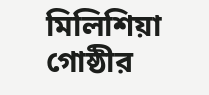মিলিশিয়া গোষ্ঠীর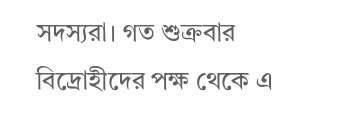সদস্যরা। গত শুক্রবার বিদ্রোহীদের পক্ষ থেকে এ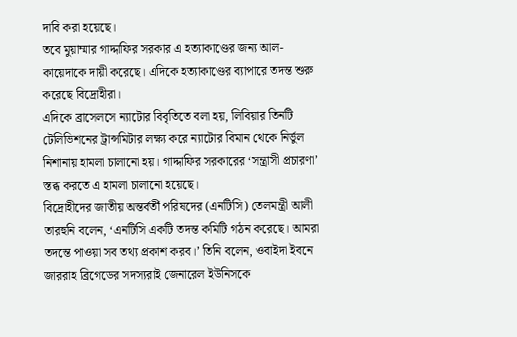দাবি করা হয়েছে।
তবে মুয়াম্মার গাদ্দাফির সরকার এ হত্যাকাণ্ডের জন্য আল-কায়েদাকে দায়ী করেছে। এদিকে হত্যাকাণ্ডের ব্যাপারে তদন্ত শুরু করেছে বিদ্রোহীরা।
এদিকে ব্রাসেলসে ন্যাটোর বিবৃতিতে বলা হয়, লিবিয়ার তিনটি টেলিভিশনের ট্রান্সমিটার লক্ষ্য করে ন্যাটোর বিমান থেকে নির্ভুল নিশানায় হামলা চালানো হয়। গাদ্দাফির সরকারের ‘সন্ত্রাসী প্রচারণা’ স্তব্ধ করতে এ হামলা চালানো হয়েছে।
বিদ্রোহীদের জাতীয় অন্তর্বর্তী পরিষদের (এনটিসি) তেলমন্ত্রী আলী তারহুনি বলেন, ‘এনটিসি একটি তদন্ত কমিটি গঠন করেছে। আমরা তদন্তে পাওয়া সব তথ্য প্রকাশ করব।’ তিনি বলেন, ওবাইদা ইবনে জাররাহ ব্রিগেডের সদস্যরাই জেনারেল ইউনিসকে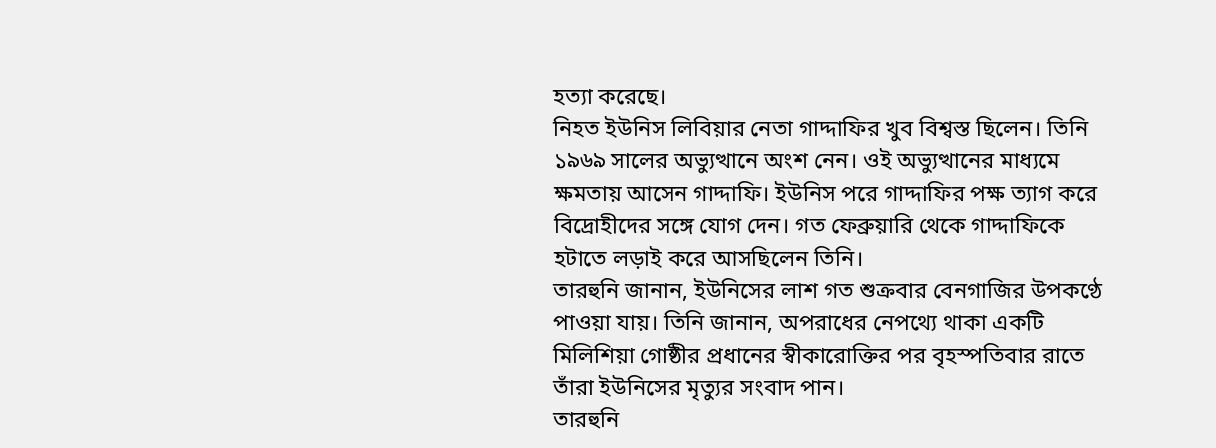হত্যা করেছে।
নিহত ইউনিস লিবিয়ার নেতা গাদ্দাফির খুব বিশ্বস্ত ছিলেন। তিনি ১৯৬৯ সালের অভ্যুত্থানে অংশ নেন। ওই অভ্যুত্থানের মাধ্যমে ক্ষমতায় আসেন গাদ্দাফি। ইউনিস পরে গাদ্দাফির পক্ষ ত্যাগ করে বিদ্রোহীদের সঙ্গে যোগ দেন। গত ফেব্রুয়ারি থেকে গাদ্দাফিকে হটাতে লড়াই করে আসছিলেন তিনি।
তারহুনি জানান, ইউনিসের লাশ গত শুক্রবার বেনগাজির উপকণ্ঠে পাওয়া যায়। তিনি জানান, অপরাধের নেপথ্যে থাকা একটি মিলিশিয়া গোষ্ঠীর প্রধানের স্বীকারোক্তির পর বৃহস্পতিবার রাতে তাঁরা ইউনিসের মৃত্যুর সংবাদ পান।
তারহুনি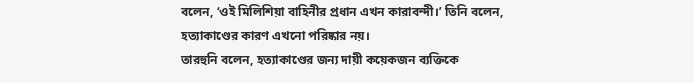বলেন, ‘ওই মিলিশিয়া বাহিনীর প্রধান এখন কারাবন্দী।’ তিনি বলেন, হত্যাকাণ্ডের কারণ এখনো পরিষ্কার নয়।
তারহুনি বলেন, হত্যাকাণ্ডের জন্য দায়ী কয়েকজন ব্যক্তিকে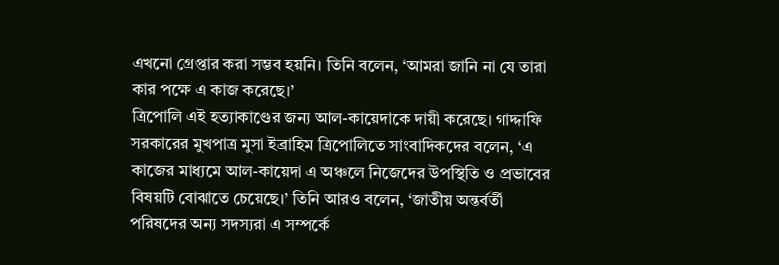এখনো গ্রেপ্তার করা সম্ভব হয়নি। তিনি বলেন, ‘আমরা জানি না যে তারা কার পক্ষে এ কাজ করেছে।’
ত্রিপোলি এই হত্যাকাণ্ডের জন্য আল-কায়েদাকে দায়ী করেছে। গাদ্দাফি সরকারের মুখপাত্র মুসা ইব্রাহিম ত্রিপোলিতে সাংবাদিকদের বলেন, ‘এ কাজের মাধ্যমে আল-কায়েদা এ অঞ্চলে নিজেদের উপস্থিতি ও প্রভাবের বিষয়টি বোঝাতে চেয়েছে।’ তিনি আরও বলেন, ‘জাতীয় অন্তর্বর্তী পরিষদের অন্য সদস্যরা এ সম্পর্কে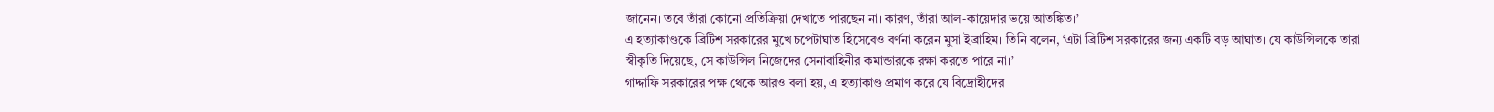জানেন। তবে তাঁরা কোনো প্রতিক্রিয়া দেখাতে পারছেন না। কারণ, তাঁরা আল-কায়েদার ভয়ে আতঙ্কিত।’
এ হত্যাকাণ্ডকে ব্রিটিশ সরকারের মুখে চপেটাঘাত হিসেবেও বর্ণনা করেন মুসা ইব্রাহিম। তিনি বলেন, ‘এটা ব্রিটিশ সরকারের জন্য একটি বড় আঘাত। যে কাউন্সিলকে তারা স্বীকৃতি দিয়েছে, সে কাউন্সিল নিজেদের সেনাবাহিনীর কমান্ডারকে রক্ষা করতে পারে না।’
গাদ্দাফি সরকারের পক্ষ থেকে আরও বলা হয়, এ হত্যাকাণ্ড প্রমাণ করে যে বিদ্রোহীদের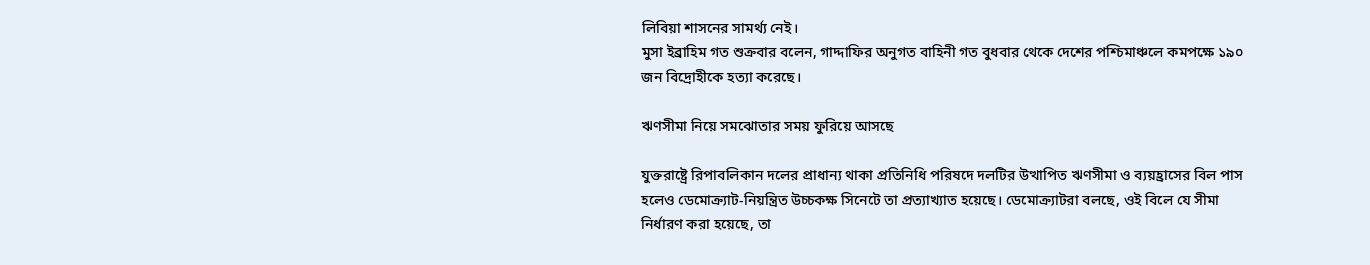লিবিয়া শাসনের সামর্থ্য নেই।
মুসা ইব্রাহিম গত শুক্রবার বলেন, গাদ্দাফির অনুগত বাহিনী গত বুধবার থেকে দেশের পশ্চিমাঞ্চলে কমপক্ষে ১৯০ জন বিদ্রোহীকে হত্যা করেছে।

ঋণসীমা নিয়ে সমঝোতার সময় ফুরিয়ে আসছে

যুক্তরাষ্ট্রে রিপাবলিকান দলের প্রাধান্য থাকা প্রতিনিধি পরিষদে দলটির উত্থাপিত ঋণসীমা ও ব্যয়হ্রাসের বিল পাস হলেও ডেমোক্র্যাট-নিয়ন্ত্রিত উচ্চকক্ষ সিনেটে তা প্রত্যাখ্যাত হয়েছে। ডেমোক্র্যাটরা বলছে, ওই বিলে যে সীমা নির্ধারণ করা হয়েছে, তা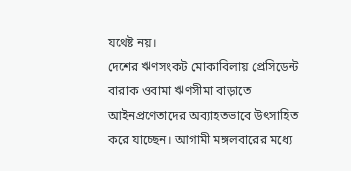যথেষ্ট নয়।
দেশের ঋণসংকট মোকাবিলায় প্রেসিডেন্ট বারাক ওবামা ঋণসীমা বাড়াতে আইনপ্রণেতাদের অব্যাহতভাবে উৎসাহিত করে যাচ্ছেন। আগামী মঙ্গলবারের মধ্যে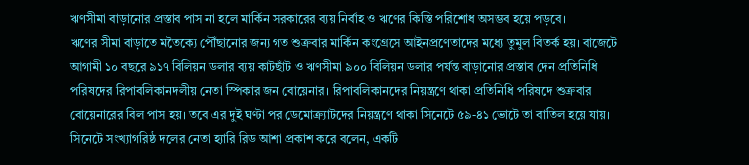ঋণসীমা বাড়ানোর প্রস্তাব পাস না হলে মার্কিন সরকারের ব্যয় নির্বাহ ও ঋণের কিস্তি পরিশোধ অসম্ভব হয়ে পড়বে।
ঋণের সীমা বাড়াতে মতৈক্যে পৌঁছানোর জন্য গত শুক্রবার মার্কিন কংগ্রেসে আইনপ্রণেতাদের মধ্যে তুমুল বিতর্ক হয়। বাজেটে আগামী ১০ বছরে ৯১৭ বিলিয়ন ডলার ব্যয় কাটছাঁট ও ঋণসীমা ৯০০ বিলিয়ন ডলার পর্যন্ত বাড়ানোর প্রস্তাব দেন প্রতিনিধি পরিষদের রিপাবলিকানদলীয় নেতা স্পিকার জন বোয়েনার। রিপাবলিকানদের নিয়ন্ত্রণে থাকা প্রতিনিধি পরিষদে শুক্রবার বোয়েনারের বিল পাস হয়। তবে এর দুই ঘণ্টা পর ডেমোক্র্যাটদের নিয়ন্ত্রণে থাকা সিনেটে ৫৯-৪১ ভোটে তা বাতিল হয়ে যায়।
সিনেটে সংখ্যাগরিষ্ঠ দলের নেতা হ্যারি রিড আশা প্রকাশ করে বলেন, একটি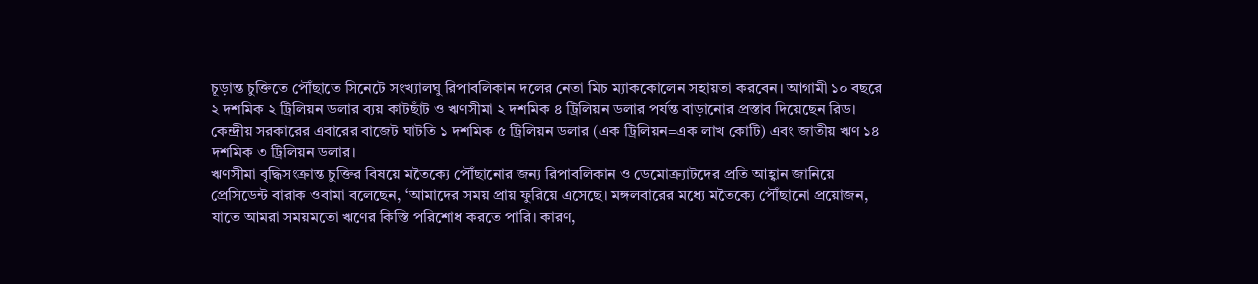চূড়ান্ত চুক্তিতে পৌঁছাতে সিনেটে সংখ্যালঘু রিপাবলিকান দলের নেতা মিচ ম্যাককোলেন সহায়তা করবেন। আগামী ১০ বছরে ২ দশমিক ২ ট্রিলিয়ন ডলার ব্যয় কাটছাঁট ও ঋণসীমা ২ দশমিক ৪ ট্রিলিয়ন ডলার পর্যন্ত বাড়ানোর প্রস্তাব দিয়েছেন রিড। কেন্দ্রীয় সরকারের এবারের বাজেট ঘাটতি ১ দশমিক ৫ ট্রিলিয়ন ডলার (এক ট্রিলিয়ন=এক লাখ কোটি) এবং জাতীয় ঋণ ১৪ দশমিক ৩ ট্রিলিয়ন ডলার।
ঋণসীমা বৃদ্ধিসংক্রান্ত চুক্তির বিষয়ে মতৈক্যে পৌঁছানোর জন্য রিপাবলিকান ও ডেমোক্র্যাটদের প্রতি আহ্বান জানিয়ে প্রেসিডেন্ট বারাক ওবামা বলেছেন, ‘আমাদের সময় প্রায় ফুরিয়ে এসেছে। মঙ্গলবারের মধ্যে মতৈক্যে পৌঁছানো প্রয়োজন, যাতে আমরা সময়মতো ঋণের কিস্তি পরিশোধ করতে পারি। কারণ,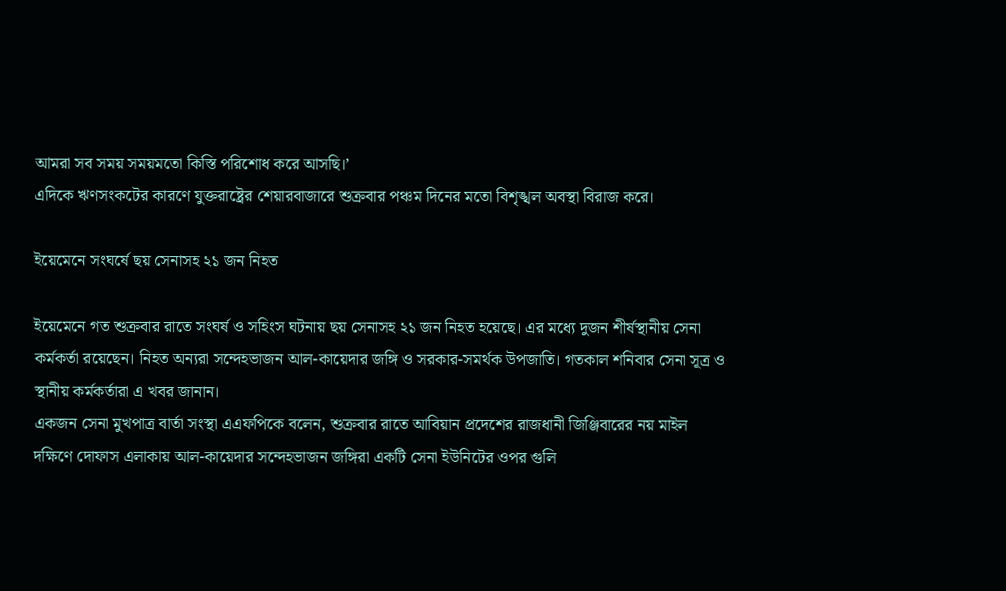আমরা সব সময় সময়মতো কিস্তি পরিশোধ করে আসছি।’
এদিকে ঋণসংকটের কারণে যুক্তরাষ্ট্রের শেয়ারবাজারে শুক্রবার পঞ্চম দিনের মতো বিশৃঙ্খল অবস্থা বিরাজ করে।

ইয়েমেনে সংঘর্ষে ছয় সেনাসহ ২১ জন নিহত

ইয়েমেনে গত শুক্রবার রাতে সংঘর্ষ ও সহিংস ঘটনায় ছয় সেনাসহ ২১ জন নিহত হয়েছে। এর মধ্যে দুজন শীর্ষস্থানীয় সেনা কর্মকর্তা রয়েছেন। নিহত অন্যরা সন্দেহভাজন আল-কায়েদার জঙ্গি ও সরকার-সমর্থক উপজাতি। গতকাল শনিবার সেনা সূত্র ও স্থানীয় কর্মকর্তারা এ খবর জানান।
একজন সেনা মুখপাত্র বার্তা সংস্থা এএফপিকে বলেন, শুক্রবার রাতে আবিয়ান প্রদেশের রাজধানী জিঞ্জিবারের নয় মাইল দক্ষিণে দোফাস এলাকায় আল-কায়েদার সন্দেহভাজন জঙ্গিরা একটি সেনা ইউনিটের ওপর গুলি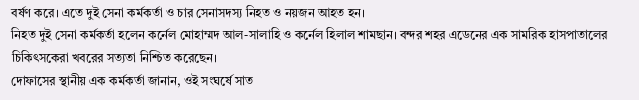বর্ষণ করে। এতে দুই সেনা কর্মকর্তা ও চার সেনাসদস্য নিহত ও নয়জন আহত হন।
নিহত দুই সেনা কর্মকর্তা হলেন কর্নেল মোহাম্মদ আল-সালাহি ও কর্নেল হিলাল শামছান। বন্দর শহর এডেনের এক সামরিক হাসপাতালের চিকিৎসকেরা খবরের সত্যতা নিশ্চিত করেছেন।
দোফাসের স্থানীয় এক কর্মকর্তা জানান, ওই সংঘর্ষে সাত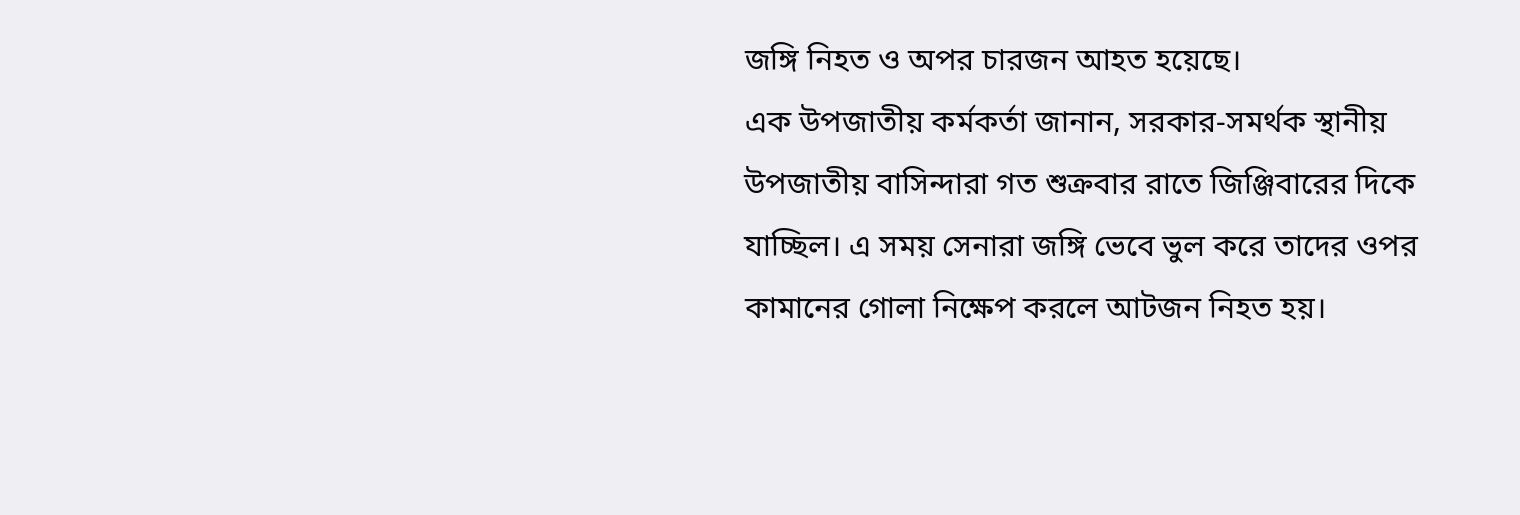জঙ্গি নিহত ও অপর চারজন আহত হয়েছে।
এক উপজাতীয় কর্মকর্তা জানান, সরকার-সমর্থক স্থানীয় উপজাতীয় বাসিন্দারা গত শুক্রবার রাতে জিঞ্জিবারের দিকে যাচ্ছিল। এ সময় সেনারা জঙ্গি ভেবে ভুল করে তাদের ওপর কামানের গোলা নিক্ষেপ করলে আটজন নিহত হয়।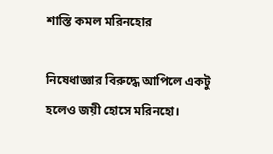শাস্তি কমল মরিনহোর

নিষেধাজ্ঞার বিরুদ্ধে আপিলে একটু হলেও জয়ী হোসে মরিনহো।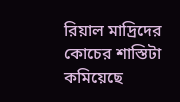রিয়াল মাদ্রিদের কোচের শাস্তিটা কমিয়েছে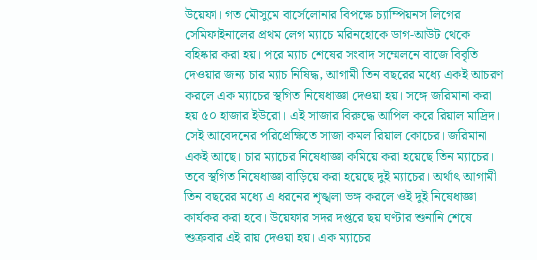উয়েফা। গত মৌসুমে বার্সেলোনার বিপক্ষে চ্যাম্পিয়নস লিগের সেমিফাইনালের প্রথম লেগ ম্যাচে মরিনহোকে ডাগ-আউট থেকে বহিষ্কার করা হয়। পরে ম্যাচ শেষের সংবাদ সম্মেলনে বাজে বিবৃতি দেওয়ার জন্য চার ম্যাচ নিষিদ্ধ, আগামী তিন বছরের মধ্যে একই আচরণ করলে এক ম্যাচের স্থগিত নিষেধাজ্ঞা দেওয়া হয়। সঙ্গে জরিমানা করা হয় ৫০ হাজার ইউরো। এই সাজার বিরুদ্ধে আপিল করে রিয়াল মাদ্রিদ।
সেই আবেদনের পরিপ্রেক্ষিতে সাজা কমল রিয়াল কোচের। জরিমানা একই আছে। চার ম্যাচের নিষেধাজ্ঞা কমিয়ে করা হয়েছে তিন ম্যাচের। তবে স্থগিত নিষেধাজ্ঞা বাড়িয়ে করা হয়েছে দুই ম্যাচের। অর্থাৎ আগামী তিন বছরের মধ্যে এ ধরনের শৃঙ্খলা ভঙ্গ করলে ওই দুই নিষেধাজ্ঞা কার্যকর করা হবে। উয়েফার সদর দপ্তরে ছয় ঘণ্টার শুনানি শেষে শুক্রবার এই রায় দেওয়া হয়। এক ম্যাচের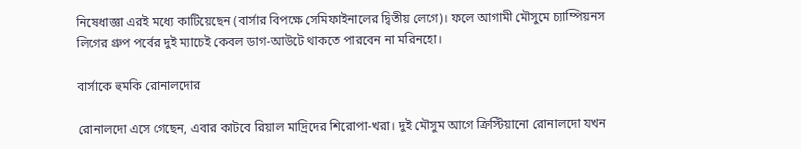নিষেধাজ্ঞা এরই মধ্যে কাটিয়েছেন (বার্সার বিপক্ষে সেমিফাইনালের দ্বিতীয় লেগে)। ফলে আগামী মৌসুমে চ্যাম্পিয়নস লিগের গ্রুপ পর্বের দুই ম্যাচেই কেবল ডাগ-আউটে থাকতে পারবেন না মরিনহো।

বার্সাকে হুমকি রোনালদোর

রোনালদো এসে গেছেন, এবার কাটবে রিয়াল মাদ্রিদের শিরোপা-খরা। দুই মৌসুম আগে ক্রিস্টিয়ানো রোনালদো যখন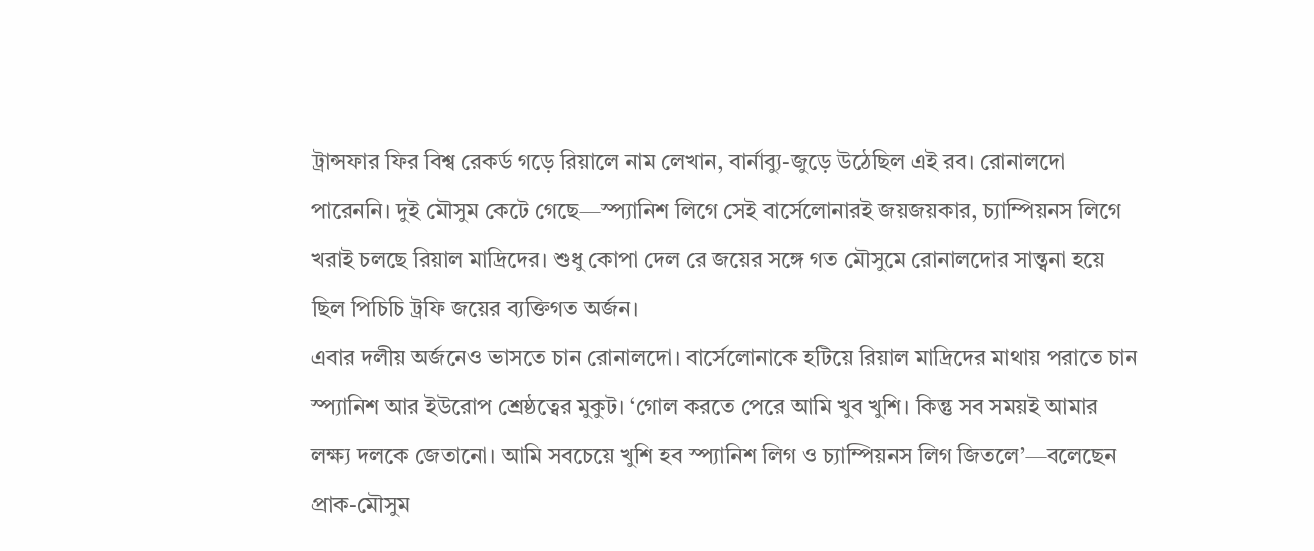ট্রান্সফার ফির বিশ্ব রেকর্ড গড়ে রিয়ালে নাম লেখান, বার্নাব্যু-জুড়ে উঠেছিল এই রব। রোনালদো পারেননি। দুই মৌসুম কেটে গেছে—স্প্যানিশ লিগে সেই বার্সেলোনারই জয়জয়কার, চ্যাম্পিয়নস লিগে খরাই চলছে রিয়াল মাদ্রিদের। শুধু কোপা দেল রে জয়ের সঙ্গে গত মৌসুমে রোনালদোর সান্ত্বনা হয়ে ছিল পিচিচি ট্রফি জয়ের ব্যক্তিগত অর্জন।
এবার দলীয় অর্জনেও ভাসতে চান রোনালদো। বার্সেলোনাকে হটিয়ে রিয়াল মাদ্রিদের মাথায় পরাতে চান স্প্যানিশ আর ইউরোপ শ্রেষ্ঠত্বের মুকুট। ‘গোল করতে পেরে আমি খুব খুশি। কিন্তু সব সময়ই আমার লক্ষ্য দলকে জেতানো। আমি সবচেয়ে খুশি হব স্প্যানিশ লিগ ও চ্যাম্পিয়নস লিগ জিতলে’—বলেছেন প্রাক-মৌসুম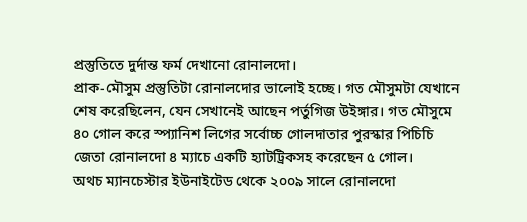প্রস্তুতিতে দুর্দান্ত ফর্ম দেখানো রোনালদো।
প্রাক-মৌসুম প্রস্তুতিটা রোনালদোর ভালোই হচ্ছে। গত মৌসুমটা যেখানে শেষ করেছিলেন, যেন সেখানেই আছেন পর্তুগিজ উইঙ্গার। গত মৌসুমে ৪০ গোল করে স্প্যানিশ লিগের সর্বোচ্চ গোলদাতার পুরস্কার পিচিচি জেতা রোনালদো ৪ ম্যাচে একটি হ্যাটট্রিকসহ করেছেন ৫ গোল।
অথচ ম্যানচেস্টার ইউনাইটেড থেকে ২০০৯ সালে রোনালদো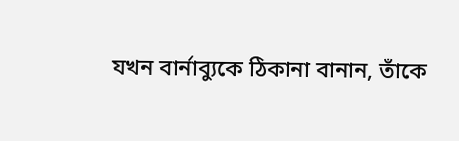যখন বার্নাব্যুকে ঠিকানা বানান, তাঁকে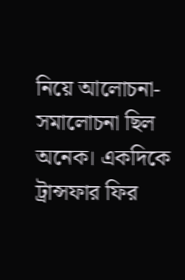নিয়ে আলোচনা-সমালোচনা ছিল অনেক। একদিকে ট্রান্সফার ফির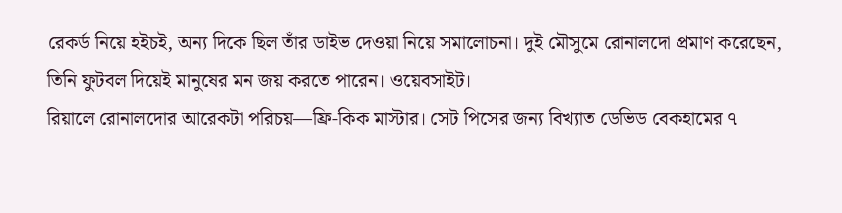রেকর্ড নিয়ে হইচই, অন্য দিকে ছিল তাঁর ডাইভ দেওয়া নিয়ে সমালোচনা। দুই মৌসুমে রোনালদো প্রমাণ করেছেন, তিনি ফুটবল দিয়েই মানুষের মন জয় করতে পারেন। ওয়েবসাইট।
রিয়ালে রোনালদোর আরেকটা পরিচয়—ফ্রি-কিক মাস্টার। সেট পিসের জন্য বিখ্যাত ডেভিড বেকহামের ৭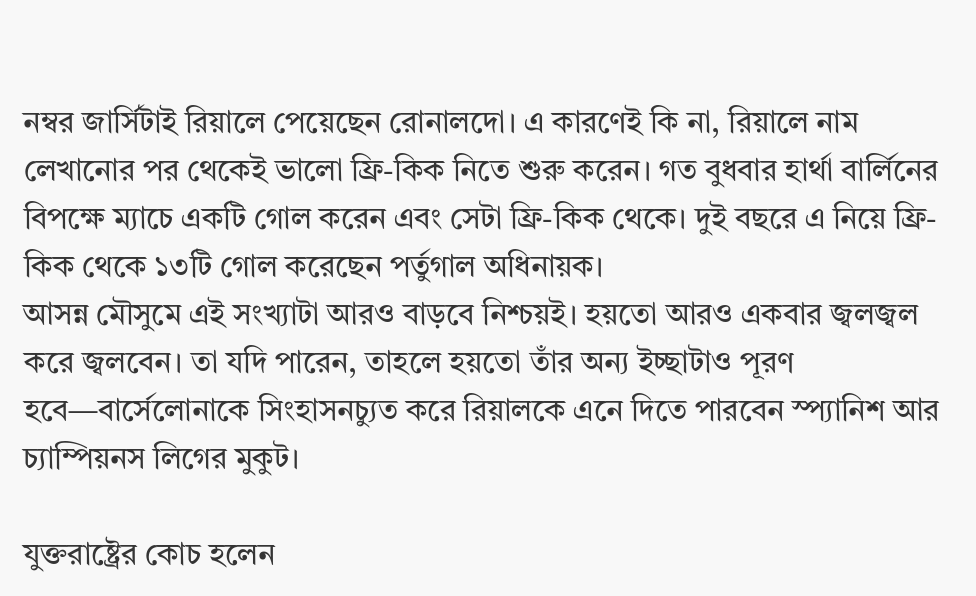নম্বর জার্সিটাই রিয়ালে পেয়েছেন রোনালদো। এ কারণেই কি না, রিয়ালে নাম লেখানোর পর থেকেই ভালো ফ্রি-কিক নিতে শুরু করেন। গত বুধবার হার্থা বার্লিনের বিপক্ষে ম্যাচে একটি গোল করেন এবং সেটা ফ্রি-কিক থেকে। দুই বছরে এ নিয়ে ফ্রি-কিক থেকে ১৩টি গোল করেছেন পর্তুগাল অধিনায়ক।
আসন্ন মৌসুমে এই সংখ্যাটা আরও বাড়বে নিশ্চয়ই। হয়তো আরও একবার জ্বলজ্বল করে জ্বলবেন। তা যদি পারেন, তাহলে হয়তো তাঁর অন্য ইচ্ছাটাও পূরণ হবে—বার্সেলোনাকে সিংহাসনচ্যুত করে রিয়ালকে এনে দিতে পারবেন স্প্যানিশ আর চ্যাম্পিয়নস লিগের মুকুট।

যুক্তরাষ্ট্রের কোচ হলেন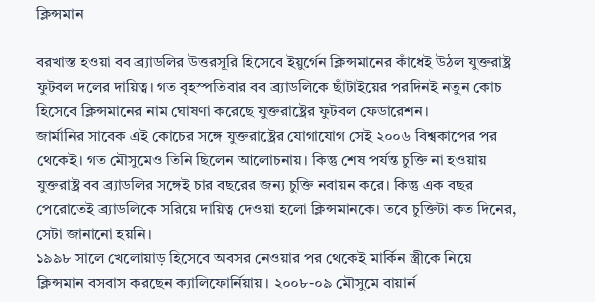ক্লিন্সমান

বরখাস্ত হওয়া বব ব্র্যাডলির উত্তরসূরি হিসেবে ইয়ুর্গেন ক্লিন্সমানের কাঁধেই উঠল যুক্তরাষ্ট্র ফুটবল দলের দায়িত্ব। গত বৃহস্পতিবার বব ব্র্যাডলিকে ছাঁটাইয়ের পরদিনই নতুন কোচ হিসেবে ক্লিন্সমানের নাম ঘোষণা করেছে যুক্তরাষ্ট্রের ফুটবল ফেডারেশন।
জার্মানির সাবেক এই কোচের সঙ্গে যুক্তরাষ্ট্রের যোগাযোগ সেই ২০০৬ বিশ্বকাপের পর থেকেই। গত মৌসুমেও তিনি ছিলেন আলোচনায়। কিন্তু শেষ পর্যন্ত চুক্তি না হওয়ায় যুক্তরাষ্ট্র বব ব্র্যাডলির সঙ্গেই চার বছরের জন্য চুক্তি নবায়ন করে। কিন্তু এক বছর পেরোতেই ব্র্যাডলিকে সরিয়ে দায়িত্ব দেওয়া হলো ক্লিন্সমানকে। তবে চুক্তিটা কত দিনের, সেটা জানানো হয়নি।
১৯৯৮ সালে খেলোয়াড় হিসেবে অবসর নেওয়ার পর থেকেই মার্কিন স্ত্রীকে নিয়ে ক্লিন্সমান বসবাস করছেন ক্যালিফোর্নিয়ায়। ২০০৮-০৯ মৌসুমে বায়ার্ন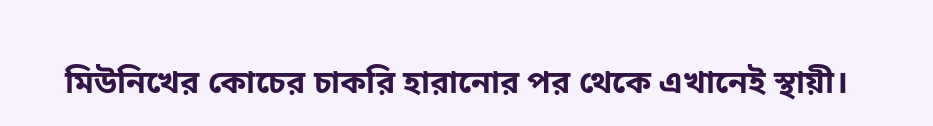মিউনিখের কোচের চাকরি হারানোর পর থেকে এখানেই স্থায়ী।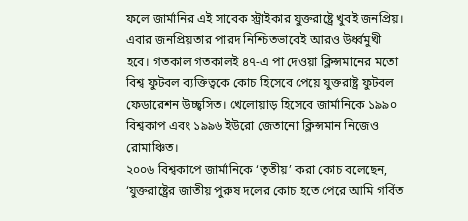ফলে জার্মানির এই সাবেক স্ট্রাইকার যুক্তরাষ্ট্রে খুবই জনপ্রিয়। এবার জনপ্রিয়তার পারদ নিশ্চিতভাবেই আরও উর্ধ্বমুখী হবে। গতকাল গতকালই ৪৭-এ পা দেওয়া ক্লিন্সমানের মতো বিশ্ব ফুটবল ব্যক্তিত্বকে কোচ হিসেবে পেয়ে যুক্তরাষ্ট্র ফুটবল ফেডারেশন উচ্ছ্বসিত। খেলোয়াড় হিসেবে জার্মানিকে ১৯৯০ বিশ্বকাপ এবং ১৯৯৬ ইউরো জেতানো ক্লিন্সমান নিজেও রোমাঞ্চিত।
২০০৬ বিশ্বকাপে জার্মানিকে ‘তৃতীয়’ করা কোচ বলেছেন, ‘যুক্তরাষ্ট্রের জাতীয় পুরুষ দলের কোচ হতে পেরে আমি গর্বিত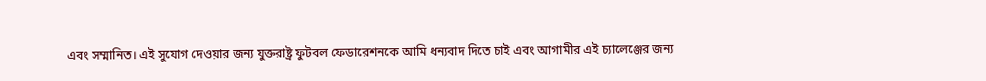এবং সম্মানিত। এই সুযোগ দেওয়ার জন্য যুক্তরাষ্ট্র ফুটবল ফেডারেশনকে আমি ধন্যবাদ দিতে চাই এবং আগামীর এই চ্যালেঞ্জের জন্য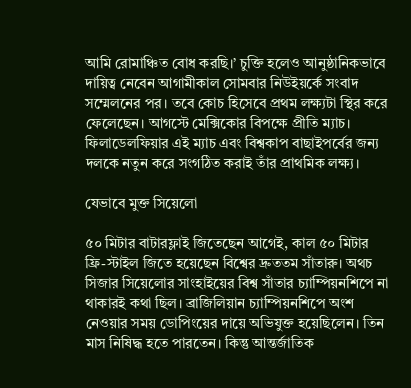আমি রোমাঞ্চিত বোধ করছি।’ চুক্তি হলেও আনুষ্ঠানিকভাবে দায়িত্ব নেবেন আগামীকাল সোমবার নিউইয়র্কে সংবাদ সম্মেলনের পর। তবে কোচ হিসেবে প্রথম লক্ষ্যটা স্থির করে ফেলেছেন। আগস্টে মেক্সিকোর বিপক্ষে প্রীতি ম্যাচ। ফিলাডেলফিয়ার এই ম্যাচ এবং বিশ্বকাপ বাছাইপর্বের জন্য দলকে নতুন করে সংগঠিত করাই তাঁর প্রাথমিক লক্ষ্য।

যেভাবে মুক্ত সিয়েলো

৫০ মিটার বাটারফ্লাই জিতেছেন আগেই, কাল ৫০ মিটার ফ্রি-স্টাইল জিতে হয়েছেন বিশ্বের দ্রুততম সাঁতারু। অথচ সিজার সিয়েলোর সাংহাইয়ের বিশ্ব সাঁতার চ্যাম্পিয়নশিপে না থাকারই কথা ছিল। ব্রাজিলিয়ান চ্যাম্পিয়নশিপে অংশ নেওয়ার সময় ডোপিংয়ের দায়ে অভিযুক্ত হয়েছিলেন। তিন মাস নিষিদ্ধ হতে পারতেন। কিন্তু আন্তর্জাতিক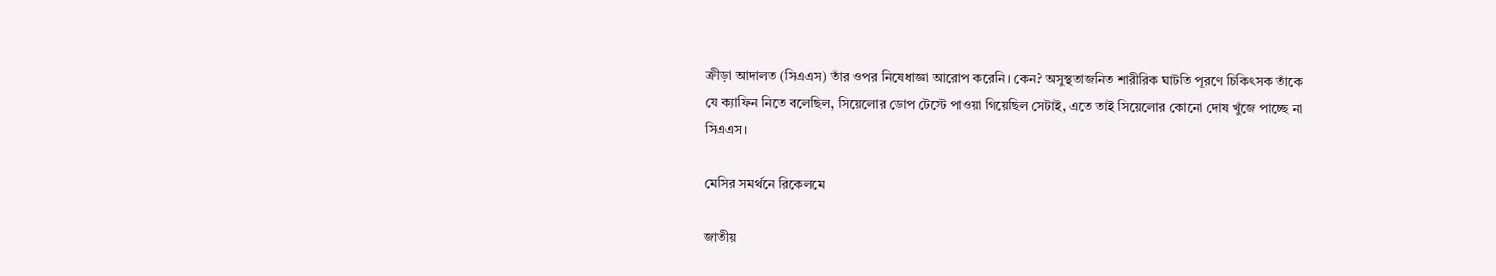ক্রীড়া আদালত (সিএএস) তাঁর ওপর নিষেধাজ্ঞা আরোপ করেনি। কেন? অসুস্থতাজনিত শারীরিক ঘাটতি পূরণে চিকিৎসক তাঁকে যে ক্যাফিন নিতে বলেছিল, সিয়েলোর ডোপ টেস্টে পাওয়া গিয়েছিল সেটাই, এতে তাই সিয়েলোর কোনো দোষ খুঁজে পাচ্ছে না সিএএস।

মেসির সমর্থনে রিকেলমে

জাতীয়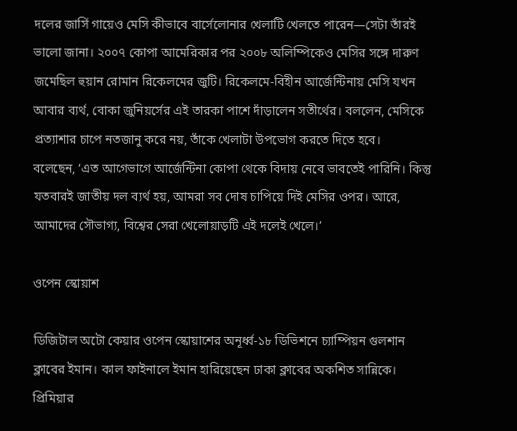দলের জার্সি গায়েও মেসি কীভাবে বার্সেলোনার খেলাটি খেলতে পারেন—সেটা তাঁরই ভালো জানা। ২০০৭ কোপা আমেরিকার পর ২০০৮ অলিম্পিকেও মেসির সঙ্গে দারুণ জমেছিল হুয়ান রোমান রিকেলমের জুটি। রিকেলমে-বিহীন আর্জেন্টিনায় মেসি যখন আবার ব্যর্থ, বোকা জুনিয়র্সের এই তারকা পাশে দাঁড়ালেন সতীর্থের। বললেন, মেসিকে প্রত্যাশার চাপে নতজানু করে নয়, তাঁকে খেলাটা উপভোগ করতে দিতে হবে।
বলেছেন, ‘এত আগেভাগে আর্জেন্টিনা কোপা থেকে বিদায় নেবে ভাবতেই পারিনি। কিন্তু যতবারই জাতীয় দল ব্যর্থ হয়, আমরা সব দোষ চাপিয়ে দিই মেসির ওপর। আরে, আমাদের সৌভাগ্য, বিশ্বের সেরা খেলোয়াড়টি এই দলেই খেলে।’

ওপেন স্কোয়াশ

ডিজিটাল অটো কেয়ার ওপেন স্কোয়াশের অনূর্ধ্ব-১৮ ডিভিশনে চ্যাম্পিয়ন গুলশান ক্লাবের ইমান। কাল ফাইনালে ইমান হারিয়েছেন ঢাকা ক্লাবের অকশিত সান্নিকে। প্রিমিয়ার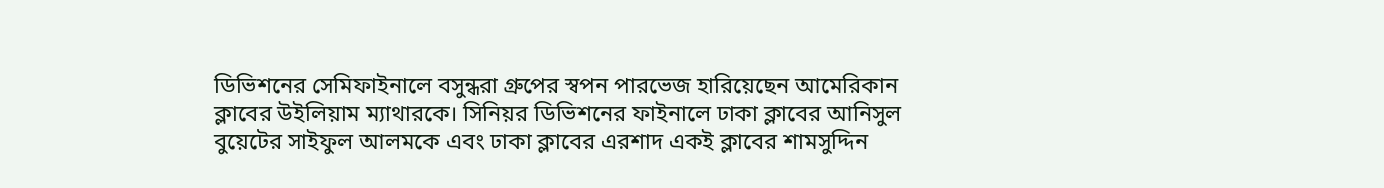ডিভিশনের সেমিফাইনালে বসুন্ধরা গ্রুপের স্বপন পারভেজ হারিয়েছেন আমেরিকান ক্লাবের উইলিয়াম ম্যাথারকে। সিনিয়র ডিভিশনের ফাইনালে ঢাকা ক্লাবের আনিসুল বুয়েটের সাইফুল আলমকে এবং ঢাকা ক্লাবের এরশাদ একই ক্লাবের শামসুদ্দিন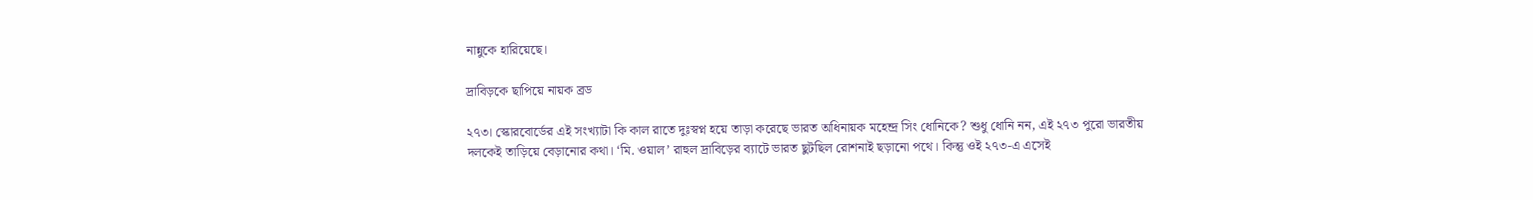নান্নুকে হারিয়েছে।

দ্রাবিড়কে ছাপিয়ে নায়ক ব্রড

২৭৩। স্কোরবোর্ডের এই সংখ্যাটা কি কাল রাতে দুঃস্বপ্ন হয়ে তাড়া করেছে ভারত অধিনায়ক মহেন্দ্র সিং ধোনিকে? শুধু ধোনি নন, এই ২৭৩ পুরো ভারতীয় দলকেই তাড়িয়ে বেড়ানোর কথা। ‘মি. ওয়াল’ রাহুল দ্রাবিড়ের ব্যাটে ভারত ছুটছিল রোশনাই ছড়ানো পথে। কিন্তু ওই ২৭৩-এ এসেই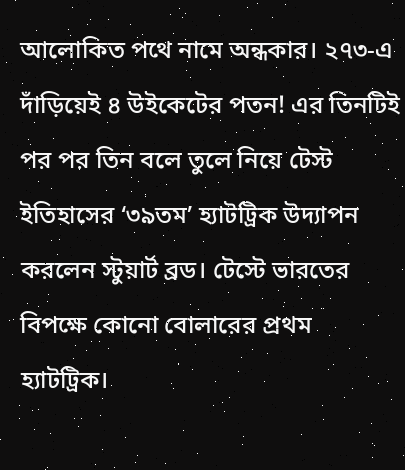আলোকিত পথে নামে অন্ধকার। ২৭৩-এ দাঁড়িয়েই ৪ উইকেটের পতন! এর তিনটিই পর পর তিন বলে তুলে নিয়ে টেস্ট ইতিহাসের ‘৩৯তম’ হ্যাটট্রিক উদ্যাপন করলেন স্টুয়ার্ট ব্রড। টেস্টে ভারতের বিপক্ষে কোনো বোলারের প্রথম হ্যাটট্রিক।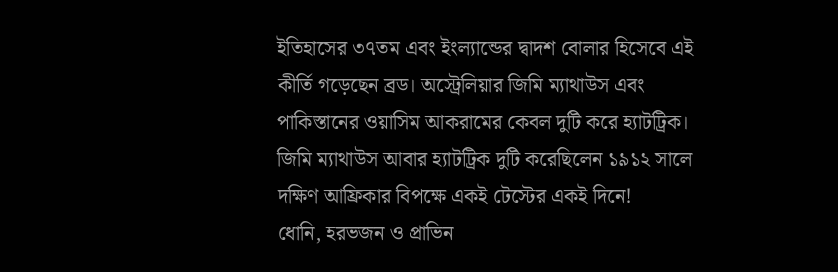ইতিহাসের ৩৭তম এবং ইংল্যান্ডের দ্বাদশ বোলার হিসেবে এই কীর্তি গড়েছেন ব্রড। অস্ট্রেলিয়ার জিমি ম্যাথাউস এবং পাকিস্তানের ওয়াসিম আকরামের কেবল দুটি করে হ্যাটট্রিক। জিমি ম্যাথাউস আবার হ্যাটট্রিক দুটি করেছিলেন ১৯১২ সালে দক্ষিণ আফ্রিকার বিপক্ষে একই টেস্টের একই দিনে!
ধোনি, হরভজন ও প্রাভিন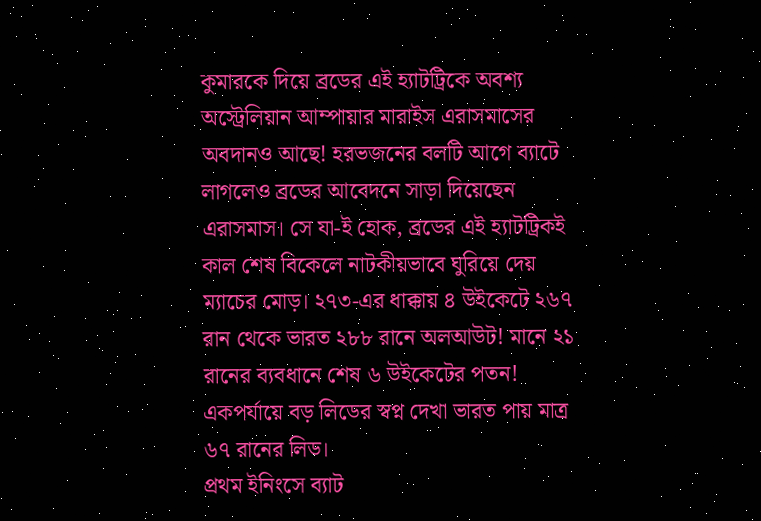কুমারকে দিয়ে ব্রডের এই হ্যাটট্রিকে অবশ্য অস্ট্রেলিয়ান আম্পায়ার মারাইস এরাসমাসের অবদানও আছে! হরভজনের বলটি আগে ব্যাটে লাগলেও ব্রডের আবেদনে সাড়া দিয়েছেন এরাসমাস। সে যা-ই হোক, ব্রডের এই হ্যাটট্রিকই কাল শেষ বিকেলে নাটকীয়ভাবে ঘুরিয়ে দেয় ম্যাচের মোড়। ২৭৩-এর ধাক্কায় ৪ উইকেটে ২৬৭ রান থেকে ভারত ২৮৮ রানে অলআউট! মানে ২১ রানের ব্যবধানে শেষ ৬ উইকেটের পতন! একপর্যায়ে বড় লিডের স্বপ্ন দেখা ভারত পায় মাত্র ৬৭ রানের লিড।
প্রথম ইনিংসে ব্যাট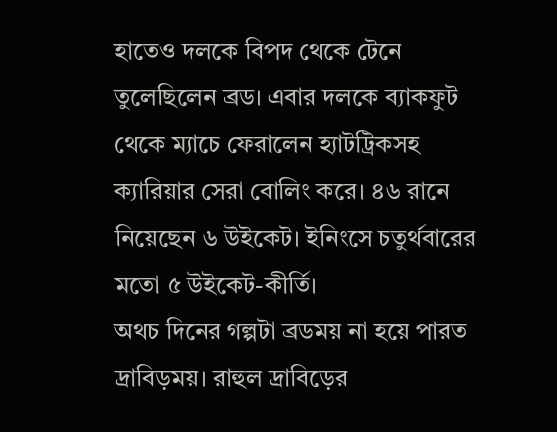হাতেও দলকে বিপদ থেকে টেনে তুলেছিলেন ব্রড। এবার দলকে ব্যাকফুট থেকে ম্যাচে ফেরালেন হ্যাটট্রিকসহ ক্যারিয়ার সেরা বোলিং করে। ৪৬ রানে নিয়েছেন ৬ উইকেট। ইনিংসে চতুর্থবারের মতো ৫ উইকেট-কীর্তি।
অথচ দিনের গল্পটা ব্রডময় না হয়ে পারত দ্রাবিড়ময়। রাহুল দ্রাবিড়ের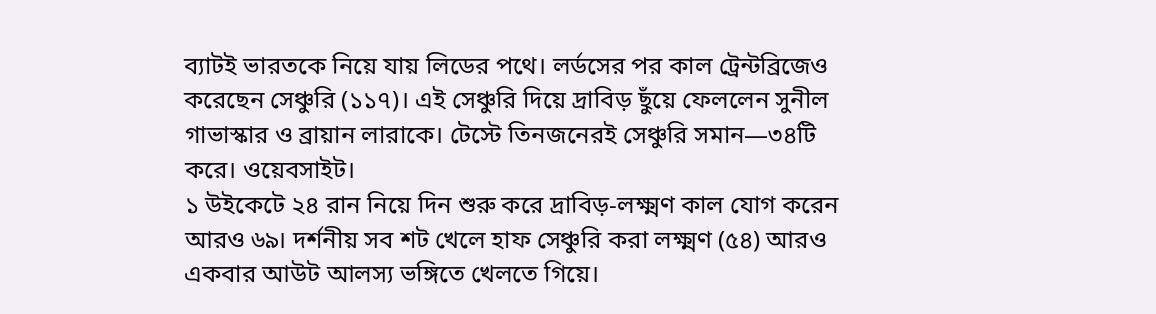ব্যাটই ভারতকে নিয়ে যায় লিডের পথে। লর্ডসের পর কাল ট্রেন্টব্রিজেও করেছেন সেঞ্চুরি (১১৭)। এই সেঞ্চুরি দিয়ে দ্রাবিড় ছুঁয়ে ফেললেন সুনীল গাভাস্কার ও ব্রায়ান লারাকে। টেস্টে তিনজনেরই সেঞ্চুরি সমান—৩৪টি করে। ওয়েবসাইট।
১ উইকেটে ২৪ রান নিয়ে দিন শুরু করে দ্রাবিড়-লক্ষ্মণ কাল যোগ করেন আরও ৬৯। দর্শনীয় সব শট খেলে হাফ সেঞ্চুরি করা লক্ষ্মণ (৫৪) আরও একবার আউট আলস্য ভঙ্গিতে খেলতে গিয়ে।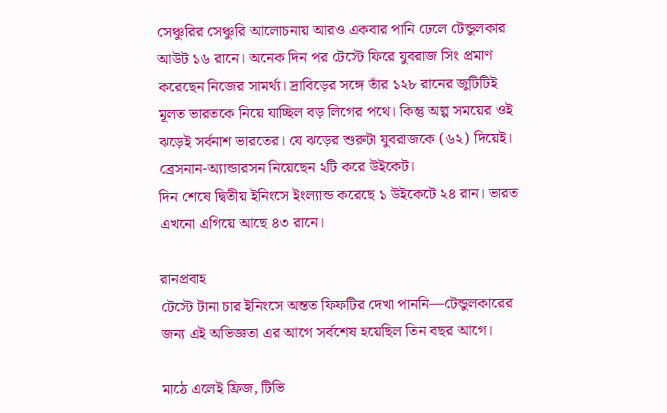সেঞ্চুরির সেঞ্চুরি আলোচনায় আরও একবার পানি ঢেলে টেন্ডুলকার আউট ১৬ রানে। অনেক দিন পর টেস্টে ফিরে যুবরাজ সিং প্রমাণ করেছেন নিজের সামর্থ্য। দ্রাবিড়ের সঙ্গে তাঁর ১২৮ রানের জুটিটিই মূলত ভারতকে নিয়ে যাচ্ছিল বড় লিগের পথে। কিন্তু অল্প সময়ের ওই ঝড়েই সর্বনাশ ভারতের। যে ঝড়ের শুরুটা যুবরাজকে (৬২) দিয়েই। ব্রেসনান-অ্যান্ডারসন নিয়েছেন ২টি করে উইকেট।
দিন শেষে দ্বিতীয় ইনিংসে ইংল্যান্ড করেছে ১ উইকেটে ২৪ রান। ভারত এখনো এগিয়ে আছে ৪৩ রানে।

রানপ্রবাহ
টেস্টে টানা চার ইনিংসে অন্তত ফিফটির দেখা পাননি—টেন্ডুলকারের জন্য এই অভিজ্ঞতা এর আগে সর্বশেষ হয়েছিল তিন বছর আগে।

মাঠে এলেই ফ্রিজ, টিভি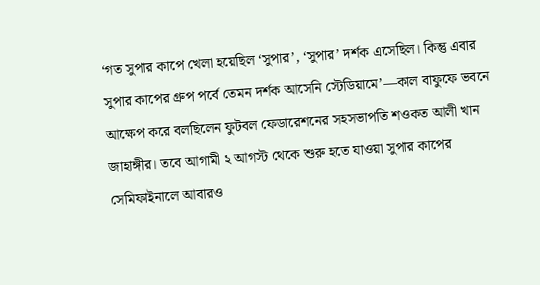‘গত সুপার কাপে খেলা হয়েছিল ‘সুপার’, ‘সুপার’ দর্শক এসেছিল। কিন্তু এবার সুপার কাপের গ্রুপ পর্বে তেমন দর্শক আসেনি স্টেডিয়ামে’—কাল বাফুফে ভবনে আক্ষেপ করে বলছিলেন ফুটবল ফেডারেশনের সহসভাপতি শওকত আলী খান জাহাঙ্গীর। তবে আগামী ২ আগস্ট থেকে শুরু হতে যাওয়া সুপার কাপের সেমিফাইনালে আবারও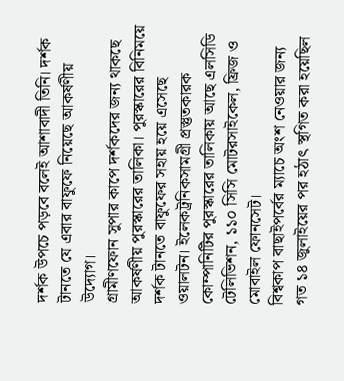দর্শক উপচে পড়বে বলেই আশাবাদী তিনি। দর্শক টানতে যে এবার বাফুফে নিয়েছে আকর্ষণীয় উদ্যোগ।
গ্রামীণফোন সুপার কাপে দর্শকদের জন্য থাকছে আকর্ষণীয় পুরস্কারের তালিকা। পুরস্কারের বিনিময়ে দর্শক টানতে বাফুফের সহায় হয়ে এসেছে ওয়ালটন। ইলেকট্রনিকসামগ্রী প্রস্তুতকারক কোম্পানিটির পুরস্কারের তালিকায় আছে এলসিডি টেলিভিশন, ১১০ সিসি মোটরসাইকেল, ফ্রিজ ও মোবাইল ফোনসেট।
বিশ্বকাপ বাছাইপর্বের ম্যাচে অংশ নেওয়ার জন্য গত ১৪ জুলাইয়ের পর হঠাৎ স্থগিত করা হয়েছিল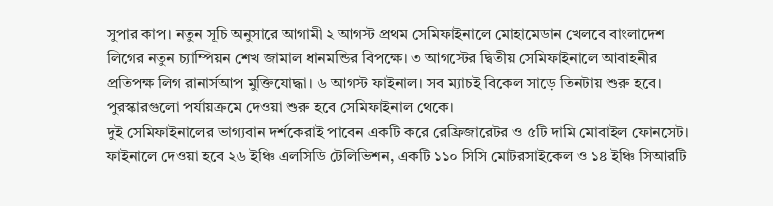সুপার কাপ। নতুন সূচি অনুসারে আগামী ২ আগস্ট প্রথম সেমিফাইনালে মোহামেডান খেলবে বাংলাদেশ লিগের নতুন চ্যাম্পিয়ন শেখ জামাল ধানমন্ডির বিপক্ষে। ৩ আগস্টের দ্বিতীয় সেমিফাইনালে আবাহনীর প্রতিপক্ষ লিগ রানার্সআপ মুক্তিযোদ্ধা। ৬ আগস্ট ফাইনাল। সব ম্যাচই বিকেল সাড়ে তিনটায় শুরু হবে। পুরস্কারগুলো পর্যায়ক্রমে দেওয়া শুরু হবে সেমিফাইনাল থেকে।
দুই সেমিফাইনালের ভাগ্যবান দর্শকেরাই পাবেন একটি করে রেফ্রিজারেটর ও ৫টি দামি মোবাইল ফোনসেট। ফাইনালে দেওয়া হবে ২৬ ইঞ্চি এলসিডি টেলিভিশন, একটি ১১০ সিসি মোটরসাইকেল ও ১৪ ইঞ্চি সিআরটি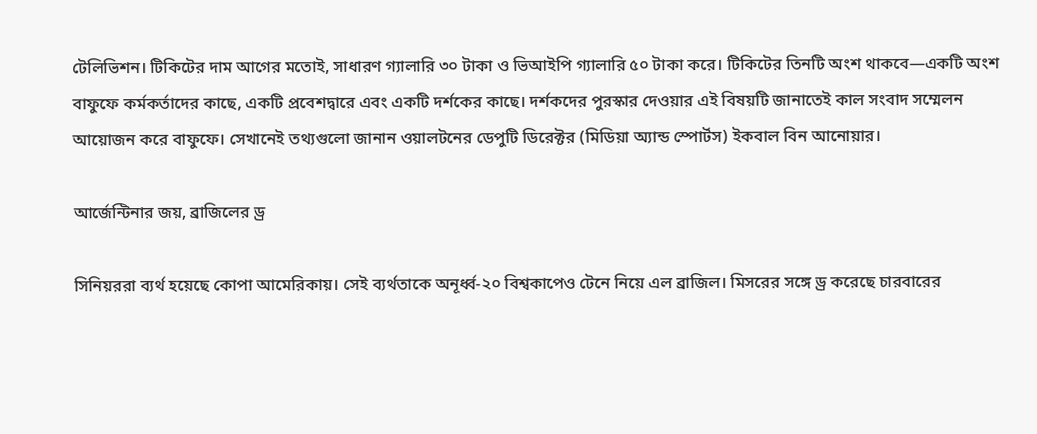টেলিভিশন। টিকিটের দাম আগের মতোই, সাধারণ গ্যালারি ৩০ টাকা ও ভিআইপি গ্যালারি ৫০ টাকা করে। টিকিটের তিনটি অংশ থাকবে—একটি অংশ বাফুফে কর্মকর্তাদের কাছে, একটি প্রবেশদ্বারে এবং একটি দর্শকের কাছে। দর্শকদের পুরস্কার দেওয়ার এই বিষয়টি জানাতেই কাল সংবাদ সম্মেলন আয়োজন করে বাফুফে। সেখানেই তথ্যগুলো জানান ওয়ালটনের ডেপুটি ডিরেক্টর (মিডিয়া অ্যান্ড স্পোর্টস) ইকবাল বিন আনোয়ার।

আর্জেন্টিনার জয়, ব্রাজিলের ড্র

সিনিয়ররা ব্যর্থ হয়েছে কোপা আমেরিকায়। সেই ব্যর্থতাকে অনূর্ধ্ব-২০ বিশ্বকাপেও টেনে নিয়ে এল ব্রাজিল। মিসরের সঙ্গে ড্র করেছে চারবারের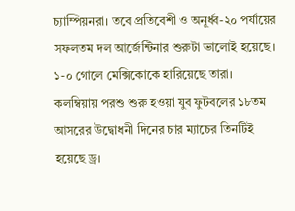চ্যাম্পিয়নরা। তবে প্রতিবেশী ও অনূর্ধ্ব-২০ পর্যায়ের সফলতম দল আর্জেন্টিনার শুরুটা ভালোই হয়েছে। ১-০ গোলে মেক্সিকোকে হারিয়েছে তারা।
কলম্বিয়ায় পরশু শুরু হওয়া যুব ফুটবলের ১৮তম আসরের উদ্বোধনী দিনের চার ম্যাচের তিনটিই হয়েছে ড্র।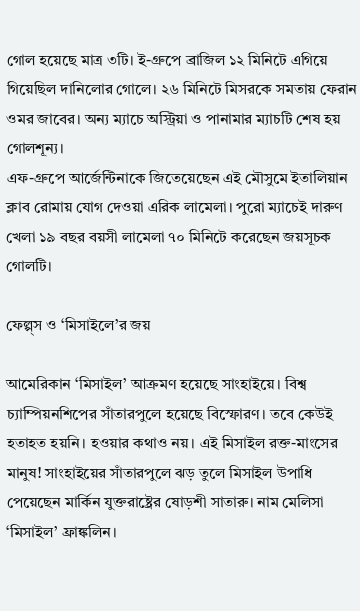গোল হয়েছে মাত্র ৩টি। ই-গ্রুপে ব্রাজিল ১২ মিনিটে এগিয়ে গিয়েছিল দানিলোর গোলে। ২৬ মিনিটে মিসরকে সমতায় ফেরান ওমর জাবের। অন্য ম্যাচে অস্ট্রিয়া ও পানামার ম্যাচটি শেষ হয় গোলশূন্য।
এফ-গ্রুপে আর্জেন্টিনাকে জিতেয়েছেন এই মৌসুমে ইতালিয়ান ক্লাব রোমায় যোগ দেওয়া এরিক লামেলা। পুরো ম্যাচেই দারুণ খেলা ১৯ বছর বয়সী লামেলা ৭০ মিনিটে করেছেন জয়সূচক গোলটি।

ফেল্প্স ও ‘মিসাইলে’র জয়

আমেরিকান ‘মিসাইল’ আক্রমণ হয়েছে সাংহাইয়ে। বিশ্ব চ্যাম্পিয়নশিপের সাঁতারপুলে হয়েছে বিস্ফোরণ। তবে কেউই হতাহত হয়নি। হওয়ার কথাও নয়। এই মিসাইল রক্ত-মাংসের মানুষ! সাংহাইয়ের সাঁতারপুলে ঝড় তুলে মিসাইল উপাধি পেয়েছেন মার্কিন যুক্তরাষ্ট্রের ষোড়শী সাতারু। নাম মেলিসা ‘মিসাইল’ ফ্রাঙ্কলিন।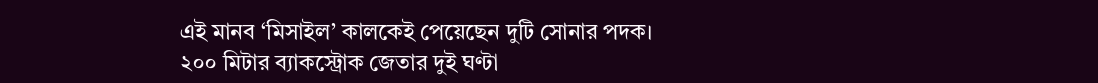এই মানব ‘মিসাইল’ কালকেই পেয়েছেন দুটি সোনার পদক। ২০০ মিটার ব্যাকস্ট্রোক জেতার দুই ঘণ্টা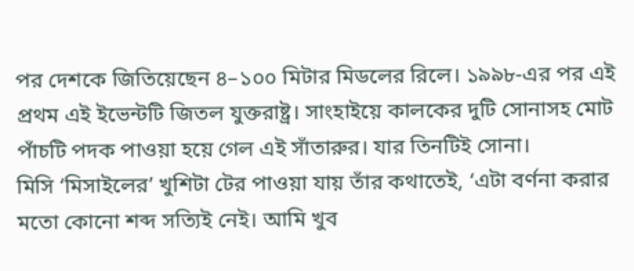পর দেশকে জিতিয়েছেন ৪–১০০ মিটার মিডলের রিলে। ১৯৯৮-এর পর এই প্রথম এই ইভেন্টটি জিতল যুক্তরাষ্ট্র। সাংহাইয়ে কালকের দুটি সোনাসহ মোট পাঁচটি পদক পাওয়া হয়ে গেল এই সাঁতারুর। যার তিনটিই সোনা।
মিসি ‘মিসাইলের’ খুশিটা টের পাওয়া যায় তাঁর কথাতেই, ‘এটা বর্ণনা করার মতো কোনো শব্দ সত্যিই নেই। আমি খুব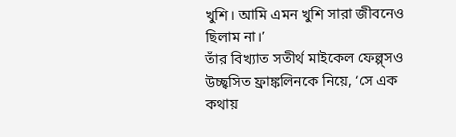খুশি। আমি এমন খুশি সারা জীবনেও ছিলাম না।’
তাঁর বিখ্যাত সতীর্থ মাইকেল ফেল্প্সও উচ্ছ্বসিত ফ্রাঙ্কলিনকে নিয়ে, ‘সে এক কথায়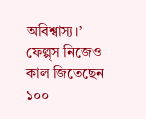অবিশ্বাস্য।’ ফেল্প্স নিজেও কাল জিতেছেন ১০০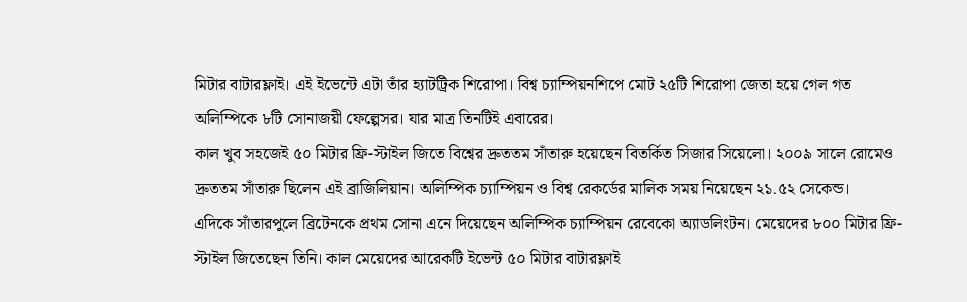মিটার বাটারফ্লাই। এই ইভেন্টে এটা তাঁর হ্যাটট্রিক শিরোপা। বিশ্ব চ্যাম্পিয়নশিপে মোট ২৫টি শিরোপা জেতা হয়ে গেল গত অলিম্পিকে ৮টি সোনাজয়ী ফেল্পেসর। যার মাত্র তিনটিই এবারের।
কাল খুব সহজেই ৫০ মিটার ফ্রি-স্টাইল জিতে বিশ্বের দ্রুততম সাঁতারু হয়েছেন বিতর্কিত সিজার সিয়েলো। ২০০৯ সালে রোমেও দ্রুততম সাঁতারু ছিলেন এই ব্রাজিলিয়ান। অলিম্পিক চ্যাম্পিয়ন ও বিশ্ব রেকর্ডের মালিক সময় নিয়েছেন ২১.৫২ সেকেন্ড।
এদিকে সাঁতারপুলে ব্রিটেনকে প্রথম সোনা এনে দিয়েছেন অলিম্পিক চ্যাম্পিয়ন রেবেকো অ্যাডলিংটন। মেয়েদের ৮০০ মিটার ফ্রি-স্টাইল জিতেছেন তিনি। কাল মেয়েদের আরেকটি ইভেন্ট ৫০ মিটার বাটারফ্লাই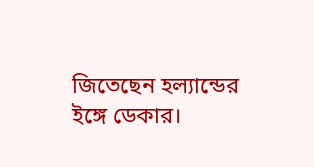জিতেছেন হল্যান্ডের ইঙ্গে ডেকার।